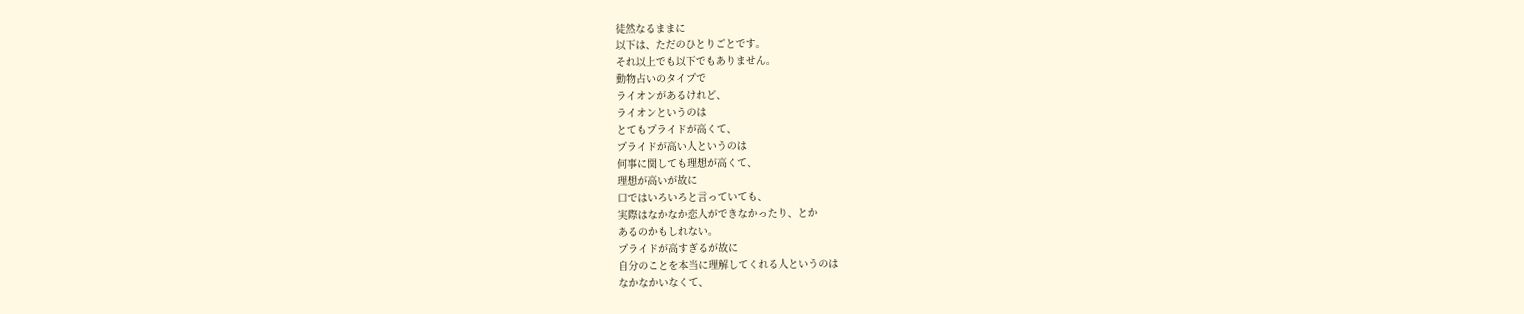徒然なるままに
以下は、ただのひとりごとです。
それ以上でも以下でもありません。
動物占いのタイプで
ライオンがあるけれど、
ライオンというのは
とてもプライドが高くて、
プライドが高い人というのは
何事に関しても理想が高くて、
理想が高いが故に
口ではいろいろと言っていても、
実際はなかなか恋人ができなかったり、とか
あるのかもしれない。
プライドが高すぎるが故に
自分のことを本当に理解してくれる人というのは
なかなかいなくて、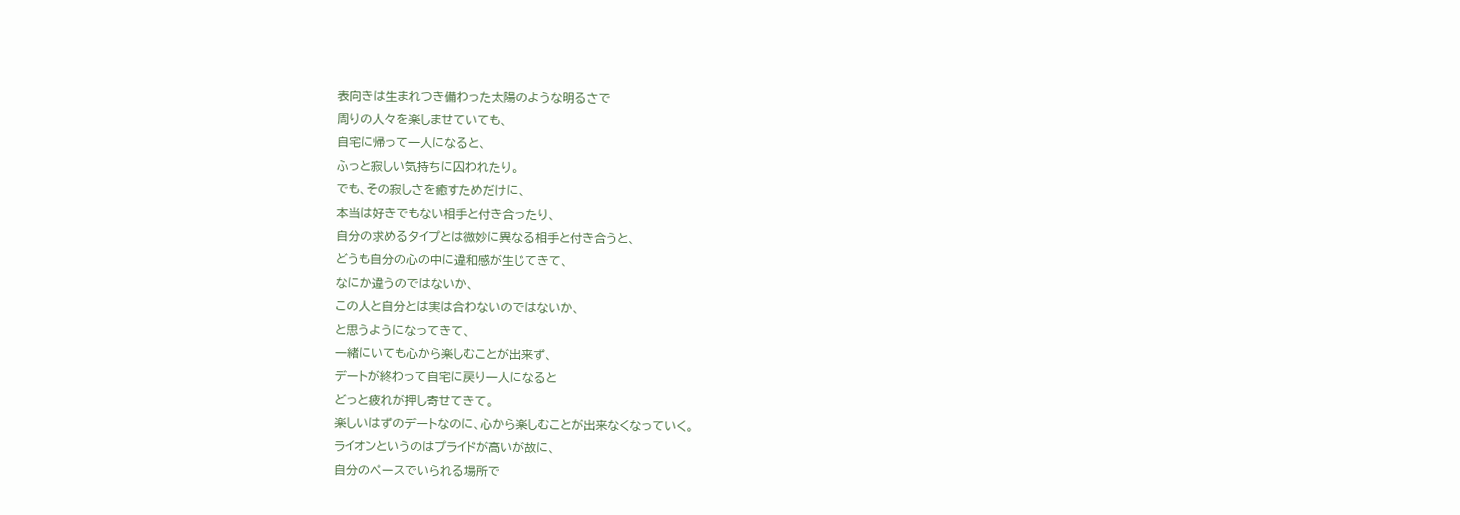表向きは生まれつき備わった太陽のような明るさで
周りの人々を楽しませていても、
自宅に帰って一人になると、
ふっと寂しい気持ちに囚われたり。
でも、その寂しさを癒すためだけに、
本当は好きでもない相手と付き合ったり、
自分の求めるタイプとは微妙に異なる相手と付き合うと、
どうも自分の心の中に違和感が生じてきて、
なにか違うのではないか、
この人と自分とは実は合わないのではないか、
と思うようになってきて、
一緒にいても心から楽しむことが出来ず、
デートが終わって自宅に戻り一人になると
どっと疲れが押し寄せてきて。
楽しいはずのデートなのに、心から楽しむことが出来なくなっていく。
ライオンというのはプライドが高いが故に、
自分のペースでいられる場所で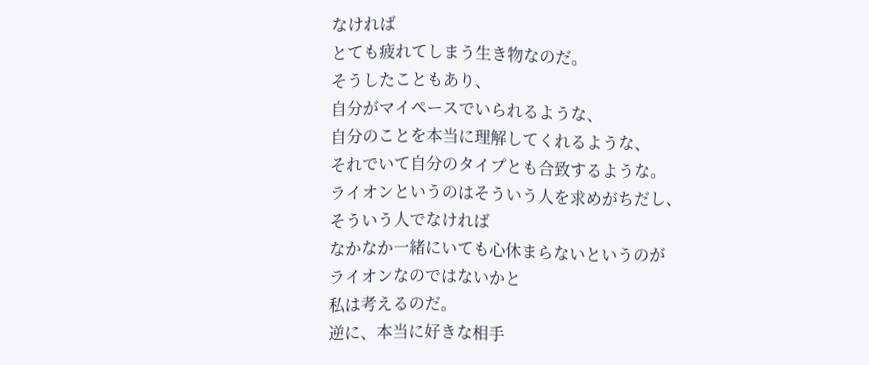なければ
とても疲れてしまう生き物なのだ。
そうしたこともあり、
自分がマイペースでいられるような、
自分のことを本当に理解してくれるような、
それでいて自分のタイプとも合致するような。
ライオンというのはそういう人を求めがちだし、
そういう人でなければ
なかなか一緒にいても心休まらないというのが
ライオンなのではないかと
私は考えるのだ。
逆に、本当に好きな相手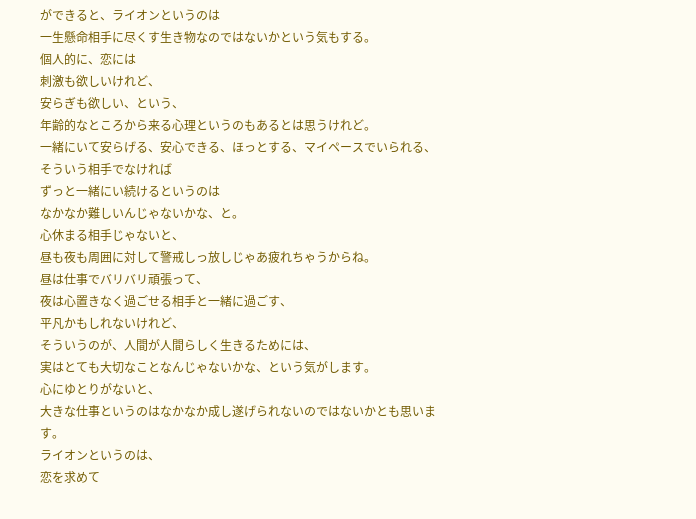ができると、ライオンというのは
一生懸命相手に尽くす生き物なのではないかという気もする。
個人的に、恋には
刺激も欲しいけれど、
安らぎも欲しい、という、
年齢的なところから来る心理というのもあるとは思うけれど。
一緒にいて安らげる、安心できる、ほっとする、マイペースでいられる、
そういう相手でなければ
ずっと一緒にい続けるというのは
なかなか難しいんじゃないかな、と。
心休まる相手じゃないと、
昼も夜も周囲に対して警戒しっ放しじゃあ疲れちゃうからね。
昼は仕事でバリバリ頑張って、
夜は心置きなく過ごせる相手と一緒に過ごす、
平凡かもしれないけれど、
そういうのが、人間が人間らしく生きるためには、
実はとても大切なことなんじゃないかな、という気がします。
心にゆとりがないと、
大きな仕事というのはなかなか成し遂げられないのではないかとも思います。
ライオンというのは、
恋を求めて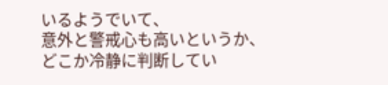いるようでいて、
意外と警戒心も高いというか、
どこか冷静に判断してい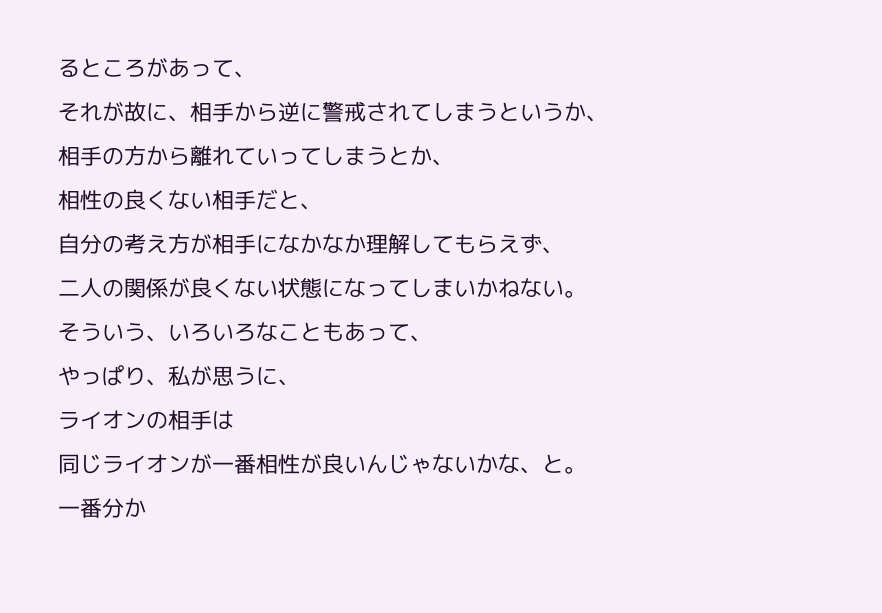るところがあって、
それが故に、相手から逆に警戒されてしまうというか、
相手の方から離れていってしまうとか、
相性の良くない相手だと、
自分の考え方が相手になかなか理解してもらえず、
二人の関係が良くない状態になってしまいかねない。
そういう、いろいろなこともあって、
やっぱり、私が思うに、
ライオンの相手は
同じライオンが一番相性が良いんじゃないかな、と。
一番分か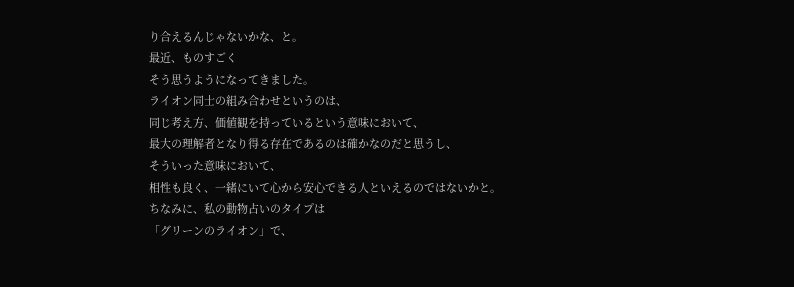り合えるんじゃないかな、と。
最近、ものすごく
そう思うようになってきました。
ライオン同士の組み合わせというのは、
同じ考え方、価値観を持っているという意味において、
最大の理解者となり得る存在であるのは確かなのだと思うし、
そういった意味において、
相性も良く、一緒にいて心から安心できる人といえるのではないかと。
ちなみに、私の動物占いのタイプは
「グリーンのライオン」で、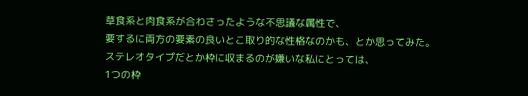草食系と肉食系が合わさったような不思議な属性で、
要するに両方の要素の良いとこ取り的な性格なのかも、とか思ってみた。
ステレオタイプだとか枠に収まるのが嫌いな私にとっては、
1つの枠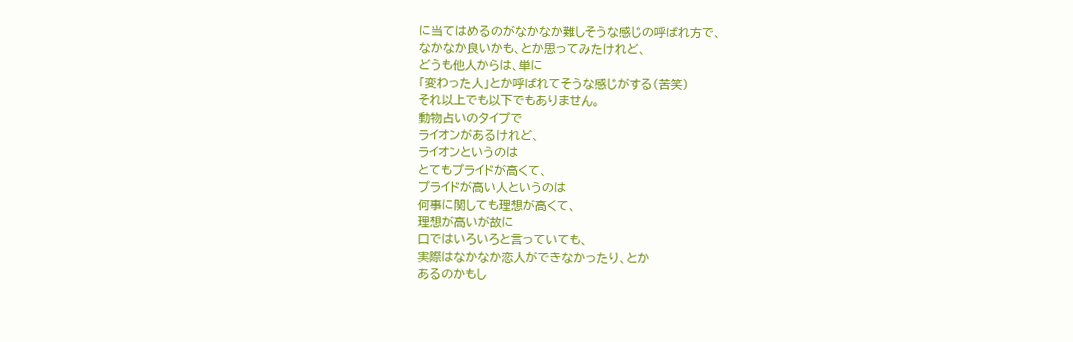に当てはめるのがなかなか難しそうな感じの呼ばれ方で、
なかなか良いかも、とか思ってみたけれど、
どうも他人からは、単に
「変わった人」とか呼ばれてそうな感じがする(苦笑)
それ以上でも以下でもありません。
動物占いのタイプで
ライオンがあるけれど、
ライオンというのは
とてもプライドが高くて、
プライドが高い人というのは
何事に関しても理想が高くて、
理想が高いが故に
口ではいろいろと言っていても、
実際はなかなか恋人ができなかったり、とか
あるのかもし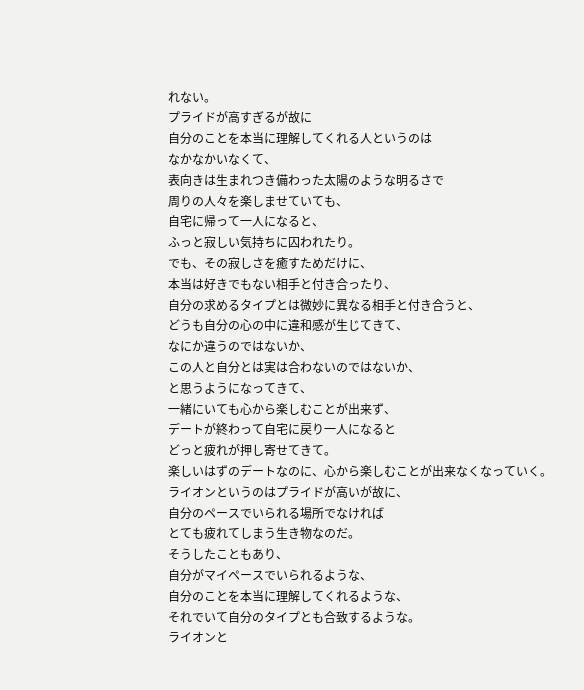れない。
プライドが高すぎるが故に
自分のことを本当に理解してくれる人というのは
なかなかいなくて、
表向きは生まれつき備わった太陽のような明るさで
周りの人々を楽しませていても、
自宅に帰って一人になると、
ふっと寂しい気持ちに囚われたり。
でも、その寂しさを癒すためだけに、
本当は好きでもない相手と付き合ったり、
自分の求めるタイプとは微妙に異なる相手と付き合うと、
どうも自分の心の中に違和感が生じてきて、
なにか違うのではないか、
この人と自分とは実は合わないのではないか、
と思うようになってきて、
一緒にいても心から楽しむことが出来ず、
デートが終わって自宅に戻り一人になると
どっと疲れが押し寄せてきて。
楽しいはずのデートなのに、心から楽しむことが出来なくなっていく。
ライオンというのはプライドが高いが故に、
自分のペースでいられる場所でなければ
とても疲れてしまう生き物なのだ。
そうしたこともあり、
自分がマイペースでいられるような、
自分のことを本当に理解してくれるような、
それでいて自分のタイプとも合致するような。
ライオンと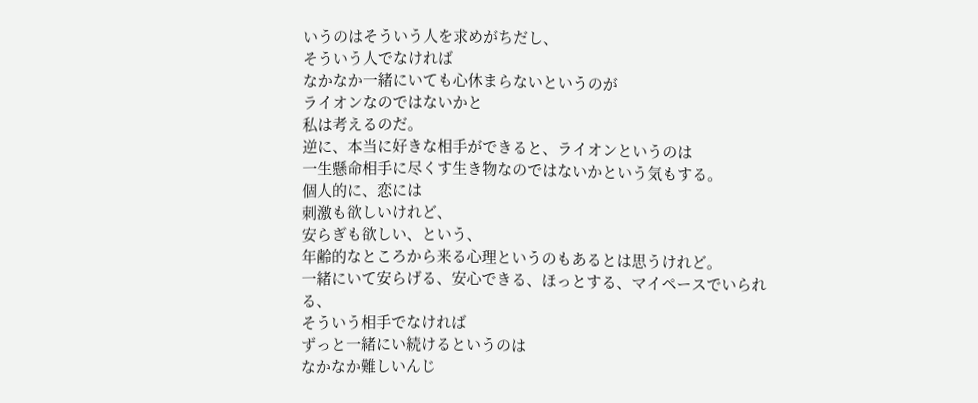いうのはそういう人を求めがちだし、
そういう人でなければ
なかなか一緒にいても心休まらないというのが
ライオンなのではないかと
私は考えるのだ。
逆に、本当に好きな相手ができると、ライオンというのは
一生懸命相手に尽くす生き物なのではないかという気もする。
個人的に、恋には
刺激も欲しいけれど、
安らぎも欲しい、という、
年齢的なところから来る心理というのもあるとは思うけれど。
一緒にいて安らげる、安心できる、ほっとする、マイペースでいられる、
そういう相手でなければ
ずっと一緒にい続けるというのは
なかなか難しいんじ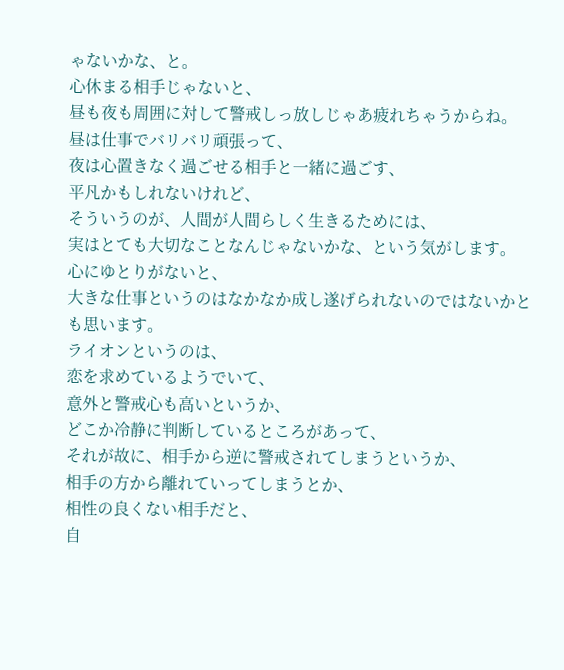ゃないかな、と。
心休まる相手じゃないと、
昼も夜も周囲に対して警戒しっ放しじゃあ疲れちゃうからね。
昼は仕事でバリバリ頑張って、
夜は心置きなく過ごせる相手と一緒に過ごす、
平凡かもしれないけれど、
そういうのが、人間が人間らしく生きるためには、
実はとても大切なことなんじゃないかな、という気がします。
心にゆとりがないと、
大きな仕事というのはなかなか成し遂げられないのではないかとも思います。
ライオンというのは、
恋を求めているようでいて、
意外と警戒心も高いというか、
どこか冷静に判断しているところがあって、
それが故に、相手から逆に警戒されてしまうというか、
相手の方から離れていってしまうとか、
相性の良くない相手だと、
自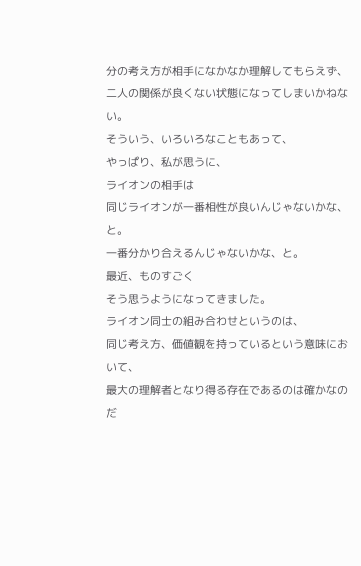分の考え方が相手になかなか理解してもらえず、
二人の関係が良くない状態になってしまいかねない。
そういう、いろいろなこともあって、
やっぱり、私が思うに、
ライオンの相手は
同じライオンが一番相性が良いんじゃないかな、と。
一番分かり合えるんじゃないかな、と。
最近、ものすごく
そう思うようになってきました。
ライオン同士の組み合わせというのは、
同じ考え方、価値観を持っているという意味において、
最大の理解者となり得る存在であるのは確かなのだ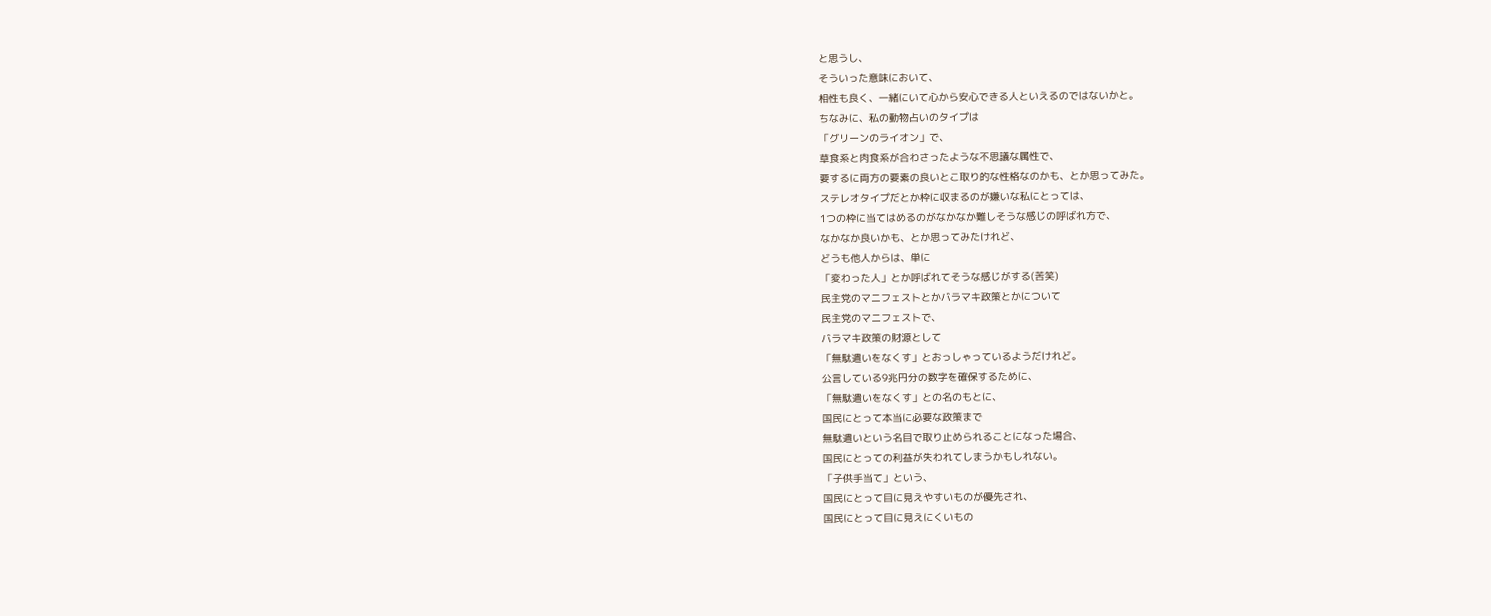と思うし、
そういった意味において、
相性も良く、一緒にいて心から安心できる人といえるのではないかと。
ちなみに、私の動物占いのタイプは
「グリーンのライオン」で、
草食系と肉食系が合わさったような不思議な属性で、
要するに両方の要素の良いとこ取り的な性格なのかも、とか思ってみた。
ステレオタイプだとか枠に収まるのが嫌いな私にとっては、
1つの枠に当てはめるのがなかなか難しそうな感じの呼ばれ方で、
なかなか良いかも、とか思ってみたけれど、
どうも他人からは、単に
「変わった人」とか呼ばれてそうな感じがする(苦笑)
民主党のマニフェストとかバラマキ政策とかについて
民主党のマニフェストで、
バラマキ政策の財源として
「無駄遣いをなくす」とおっしゃっているようだけれど。
公言している9兆円分の数字を確保するために、
「無駄遣いをなくす」との名のもとに、
国民にとって本当に必要な政策まで
無駄遣いという名目で取り止められることになった場合、
国民にとっての利益が失われてしまうかもしれない。
「子供手当て」という、
国民にとって目に見えやすいものが優先され、
国民にとって目に見えにくいもの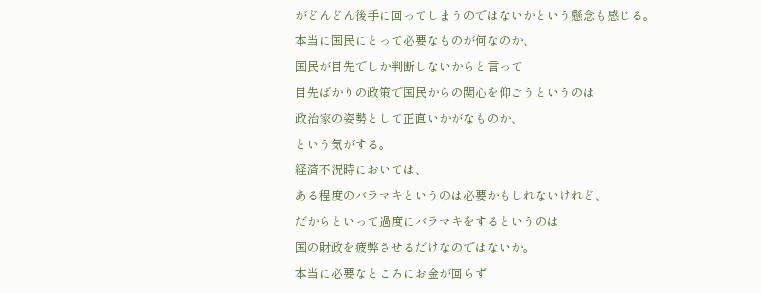がどんどん後手に回ってしまうのではないかという懸念も感じる。
本当に国民にとって必要なものが何なのか、
国民が目先でしか判断しないからと言って
目先ばかりの政策で国民からの関心を仰ごうというのは
政治家の姿勢として正直いかがなものか、
という気がする。
経済不況時においては、
ある程度のバラマキというのは必要かもしれないけれど、
だからといって過度にバラマキをするというのは
国の財政を疲弊させるだけなのではないか。
本当に必要なところにお金が回らず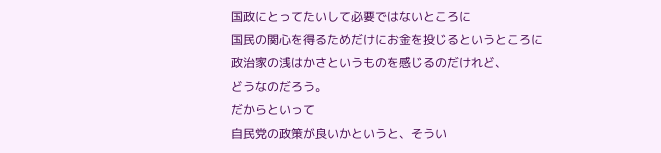国政にとってたいして必要ではないところに
国民の関心を得るためだけにお金を投じるというところに
政治家の浅はかさというものを感じるのだけれど、
どうなのだろう。
だからといって
自民党の政策が良いかというと、そうい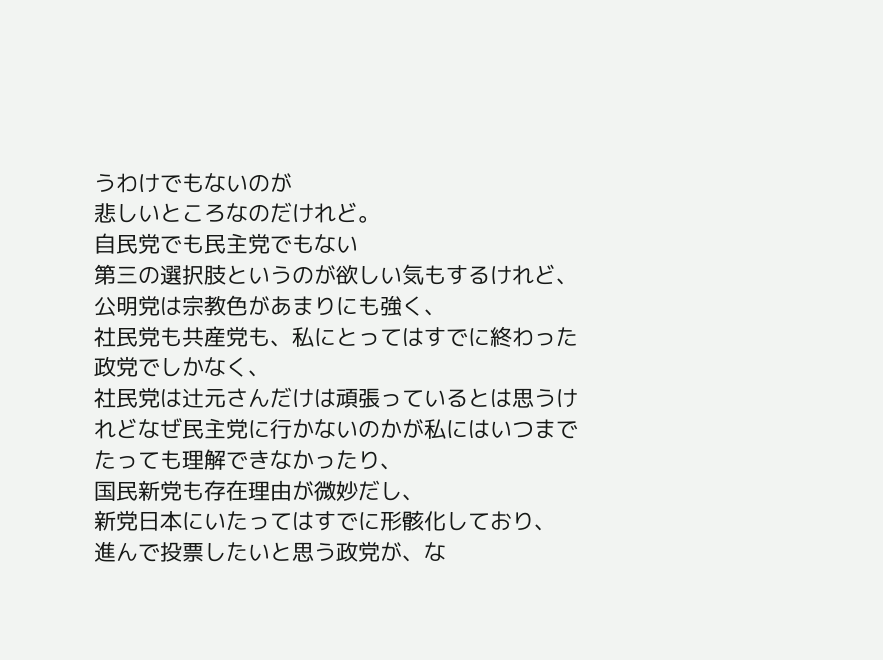うわけでもないのが
悲しいところなのだけれど。
自民党でも民主党でもない
第三の選択肢というのが欲しい気もするけれど、
公明党は宗教色があまりにも強く、
社民党も共産党も、私にとってはすでに終わった政党でしかなく、
社民党は辻元さんだけは頑張っているとは思うけれどなぜ民主党に行かないのかが私にはいつまでたっても理解できなかったり、
国民新党も存在理由が微妙だし、
新党日本にいたってはすでに形骸化しており、
進んで投票したいと思う政党が、な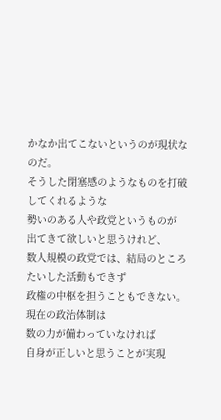かなか出てこないというのが現状なのだ。
そうした閉塞感のようなものを打破してくれるような
勢いのある人や政党というものが
出てきて欲しいと思うけれど、
数人規模の政党では、結局のところ
たいした活動もできず
政権の中枢を担うこともできない。
現在の政治体制は
数の力が備わっていなければ
自身が正しいと思うことが実現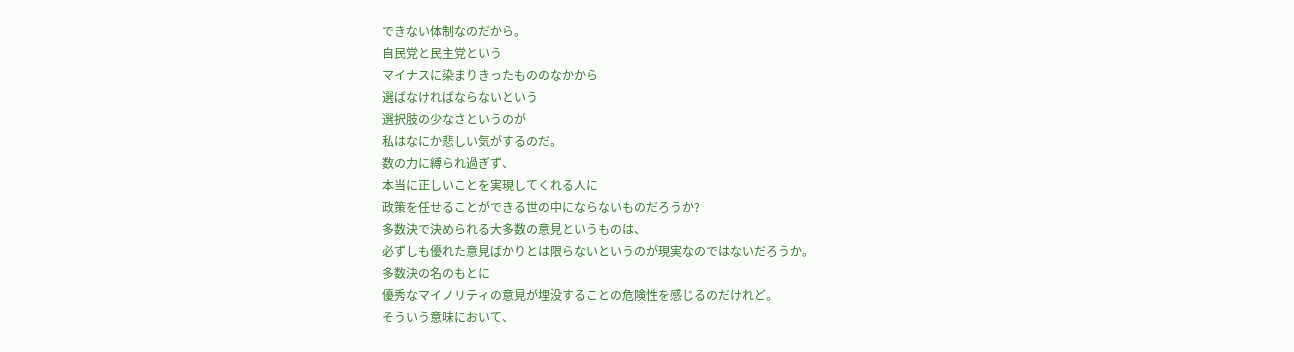できない体制なのだから。
自民党と民主党という
マイナスに染まりきったもののなかから
選ばなければならないという
選択肢の少なさというのが
私はなにか悲しい気がするのだ。
数の力に縛られ過ぎず、
本当に正しいことを実現してくれる人に
政策を任せることができる世の中にならないものだろうか?
多数決で決められる大多数の意見というものは、
必ずしも優れた意見ばかりとは限らないというのが現実なのではないだろうか。
多数決の名のもとに
優秀なマイノリティの意見が埋没することの危険性を感じるのだけれど。
そういう意味において、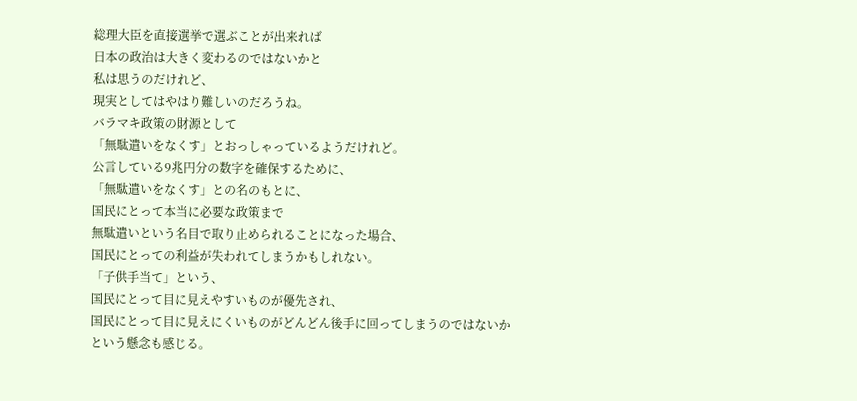総理大臣を直接選挙で選ぶことが出来れば
日本の政治は大きく変わるのではないかと
私は思うのだけれど、
現実としてはやはり難しいのだろうね。
バラマキ政策の財源として
「無駄遣いをなくす」とおっしゃっているようだけれど。
公言している9兆円分の数字を確保するために、
「無駄遣いをなくす」との名のもとに、
国民にとって本当に必要な政策まで
無駄遣いという名目で取り止められることになった場合、
国民にとっての利益が失われてしまうかもしれない。
「子供手当て」という、
国民にとって目に見えやすいものが優先され、
国民にとって目に見えにくいものがどんどん後手に回ってしまうのではないかという懸念も感じる。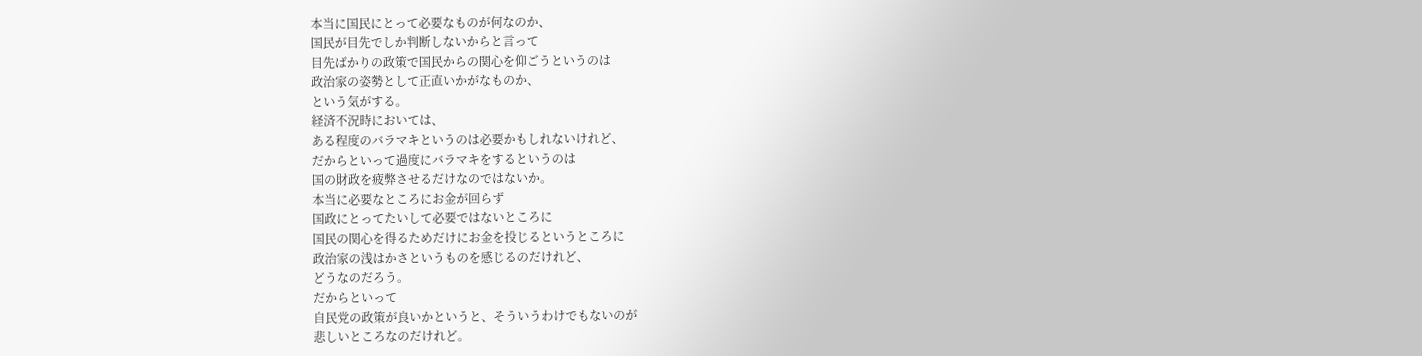本当に国民にとって必要なものが何なのか、
国民が目先でしか判断しないからと言って
目先ばかりの政策で国民からの関心を仰ごうというのは
政治家の姿勢として正直いかがなものか、
という気がする。
経済不況時においては、
ある程度のバラマキというのは必要かもしれないけれど、
だからといって過度にバラマキをするというのは
国の財政を疲弊させるだけなのではないか。
本当に必要なところにお金が回らず
国政にとってたいして必要ではないところに
国民の関心を得るためだけにお金を投じるというところに
政治家の浅はかさというものを感じるのだけれど、
どうなのだろう。
だからといって
自民党の政策が良いかというと、そういうわけでもないのが
悲しいところなのだけれど。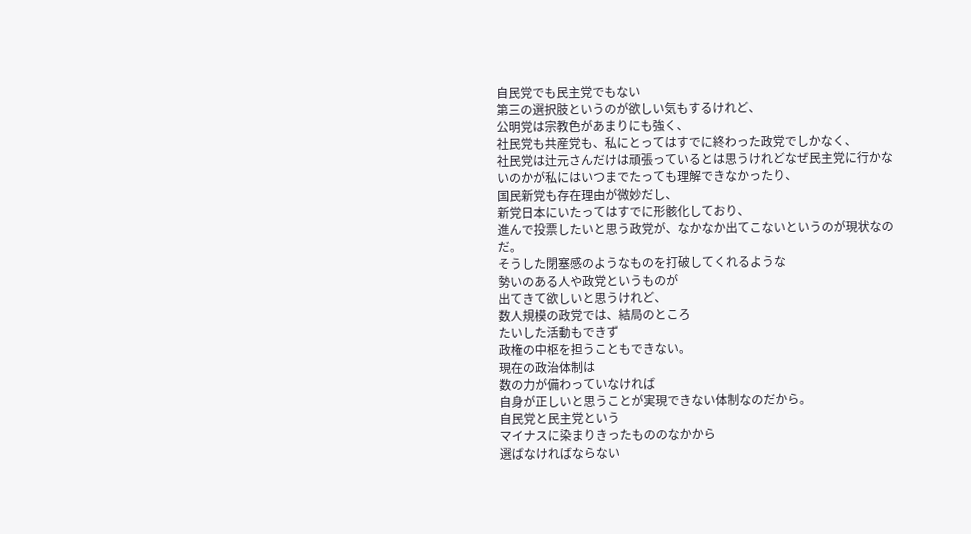自民党でも民主党でもない
第三の選択肢というのが欲しい気もするけれど、
公明党は宗教色があまりにも強く、
社民党も共産党も、私にとってはすでに終わった政党でしかなく、
社民党は辻元さんだけは頑張っているとは思うけれどなぜ民主党に行かないのかが私にはいつまでたっても理解できなかったり、
国民新党も存在理由が微妙だし、
新党日本にいたってはすでに形骸化しており、
進んで投票したいと思う政党が、なかなか出てこないというのが現状なのだ。
そうした閉塞感のようなものを打破してくれるような
勢いのある人や政党というものが
出てきて欲しいと思うけれど、
数人規模の政党では、結局のところ
たいした活動もできず
政権の中枢を担うこともできない。
現在の政治体制は
数の力が備わっていなければ
自身が正しいと思うことが実現できない体制なのだから。
自民党と民主党という
マイナスに染まりきったもののなかから
選ばなければならない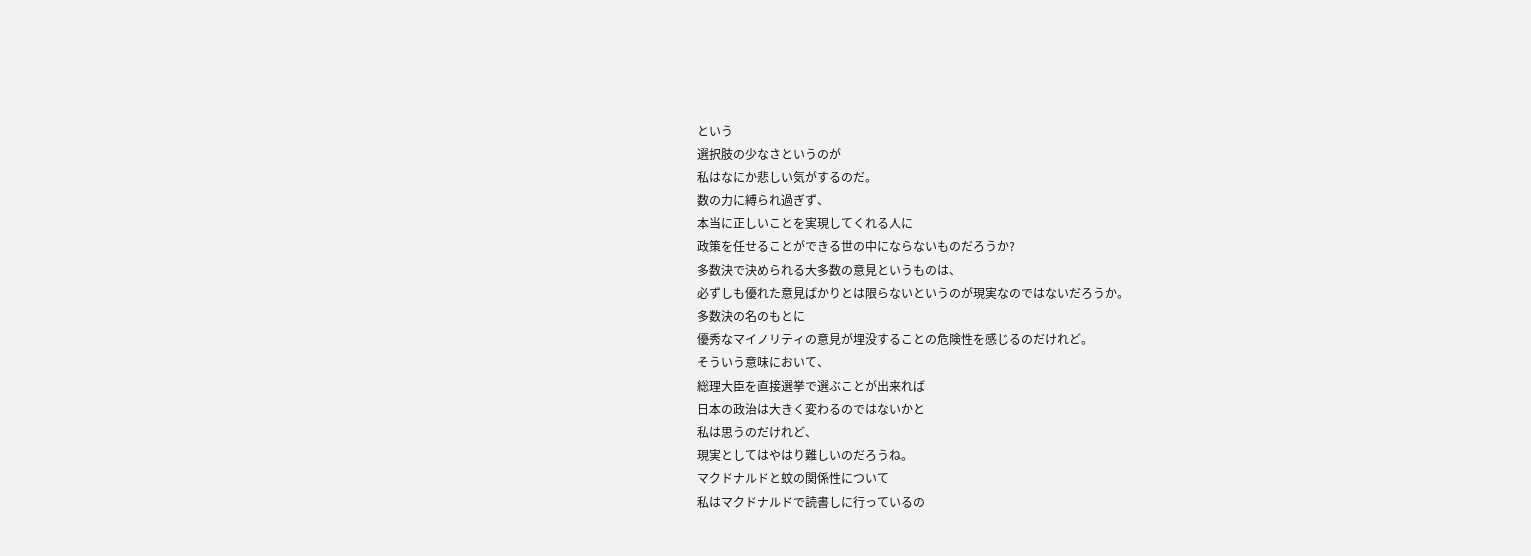という
選択肢の少なさというのが
私はなにか悲しい気がするのだ。
数の力に縛られ過ぎず、
本当に正しいことを実現してくれる人に
政策を任せることができる世の中にならないものだろうか?
多数決で決められる大多数の意見というものは、
必ずしも優れた意見ばかりとは限らないというのが現実なのではないだろうか。
多数決の名のもとに
優秀なマイノリティの意見が埋没することの危険性を感じるのだけれど。
そういう意味において、
総理大臣を直接選挙で選ぶことが出来れば
日本の政治は大きく変わるのではないかと
私は思うのだけれど、
現実としてはやはり難しいのだろうね。
マクドナルドと蚊の関係性について
私はマクドナルドで読書しに行っているの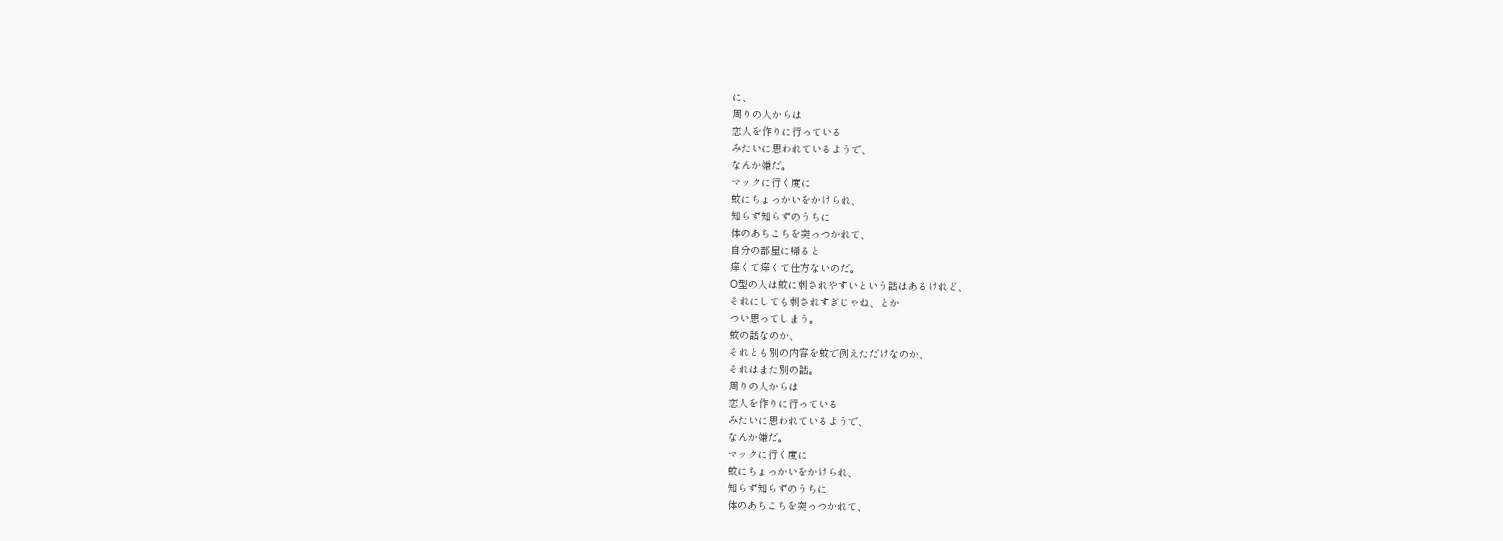に、
周りの人からは
恋人を作りに行っている
みたいに思われているようで、
なんか嫌だ。
マックに行く度に
蚊にちょっかいをかけられ、
知らず知らずのうちに
体のあちこちを突っつかれて、
自分の部屋に帰ると
痒くて痒くて仕方ないのだ。
O型の人は蚊に刺されやすいという話はあるけれど、
それにしても刺されすぎじゃね、とか
つい思ってしまう。
蚊の話なのか、
それとも別の内容を蚊で例えただけなのか、
それはまた別の話。
周りの人からは
恋人を作りに行っている
みたいに思われているようで、
なんか嫌だ。
マックに行く度に
蚊にちょっかいをかけられ、
知らず知らずのうちに
体のあちこちを突っつかれて、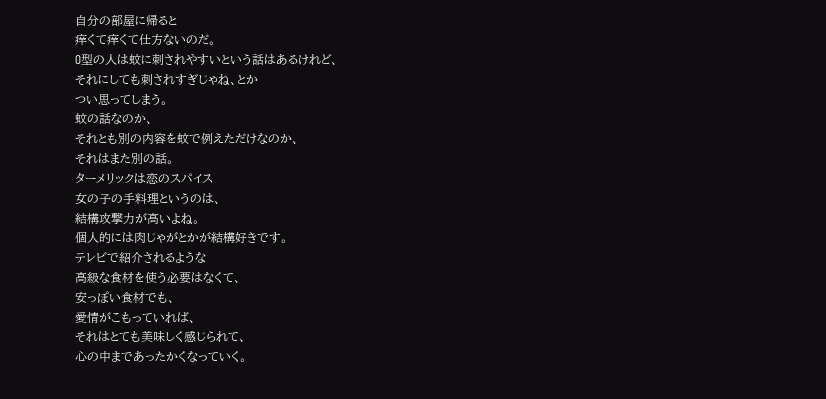自分の部屋に帰ると
痒くて痒くて仕方ないのだ。
O型の人は蚊に刺されやすいという話はあるけれど、
それにしても刺されすぎじゃね、とか
つい思ってしまう。
蚊の話なのか、
それとも別の内容を蚊で例えただけなのか、
それはまた別の話。
ターメリックは恋のスパイス
女の子の手料理というのは、
結構攻撃力が高いよね。
個人的には肉じゃがとかが結構好きです。
テレビで紹介されるような
高級な食材を使う必要はなくて、
安っぽい食材でも、
愛情がこもっていれば、
それはとても美味しく感じられて、
心の中まであったかくなっていく。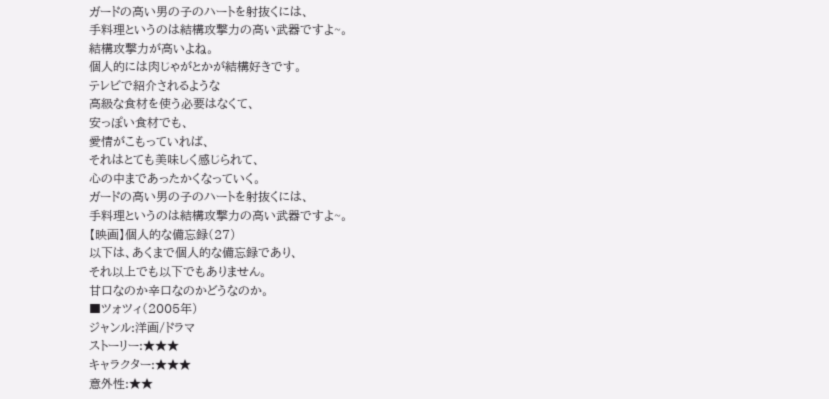ガードの高い男の子のハートを射抜くには、
手料理というのは結構攻撃力の高い武器ですよ~。
結構攻撃力が高いよね。
個人的には肉じゃがとかが結構好きです。
テレビで紹介されるような
高級な食材を使う必要はなくて、
安っぽい食材でも、
愛情がこもっていれば、
それはとても美味しく感じられて、
心の中まであったかくなっていく。
ガードの高い男の子のハートを射抜くには、
手料理というのは結構攻撃力の高い武器ですよ~。
【映画】個人的な備忘録(27)
以下は、あくまで個人的な備忘録であり、
それ以上でも以下でもありません。
甘口なのか辛口なのかどうなのか。
■ツォツィ(2005年)
ジャンル:洋画/ドラマ
ストーリー:★★★
キャラクター:★★★
意外性:★★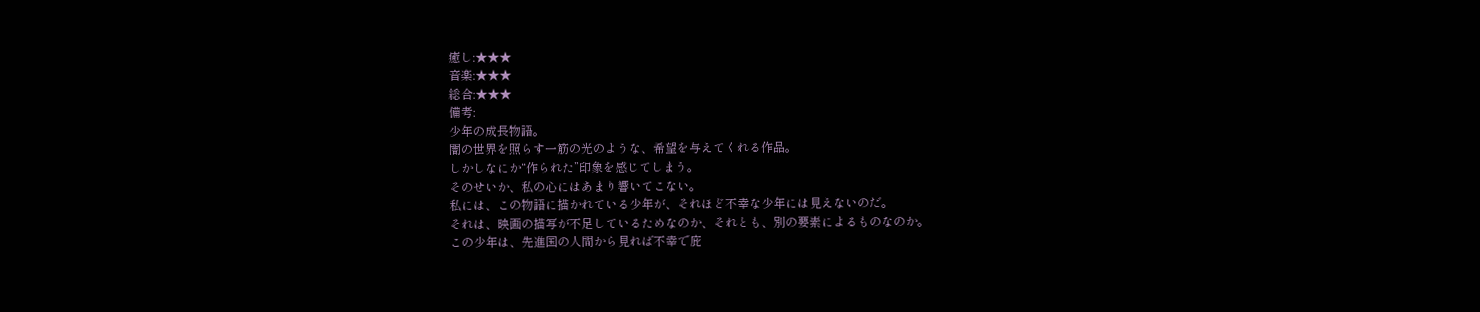癒し:★★★
音楽:★★★
総合:★★★
備考:
少年の成長物語。
闇の世界を照らす一筋の光のような、希望を与えてくれる作品。
しかしなにか“作られた”印象を感じてしまう。
そのせいか、私の心にはあまり響いてこない。
私には、この物語に描かれている少年が、それほど不幸な少年には見えないのだ。
それは、映画の描写が不足しているためなのか、それとも、別の要素によるものなのか。
この少年は、先進国の人間から見れば不幸で庇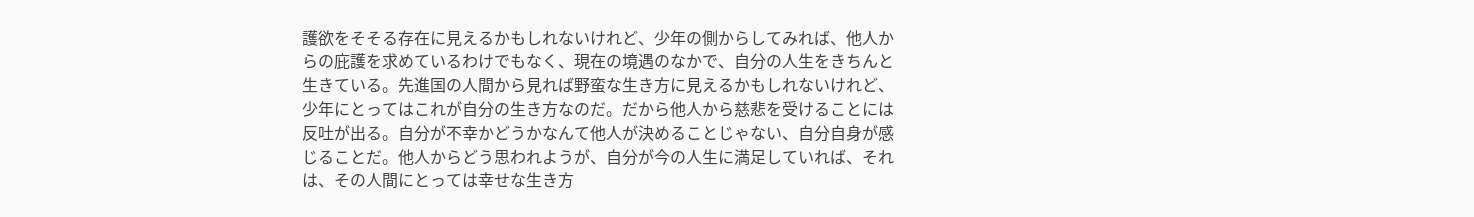護欲をそそる存在に見えるかもしれないけれど、少年の側からしてみれば、他人からの庇護を求めているわけでもなく、現在の境遇のなかで、自分の人生をきちんと生きている。先進国の人間から見れば野蛮な生き方に見えるかもしれないけれど、少年にとってはこれが自分の生き方なのだ。だから他人から慈悲を受けることには反吐が出る。自分が不幸かどうかなんて他人が決めることじゃない、自分自身が感じることだ。他人からどう思われようが、自分が今の人生に満足していれば、それは、その人間にとっては幸せな生き方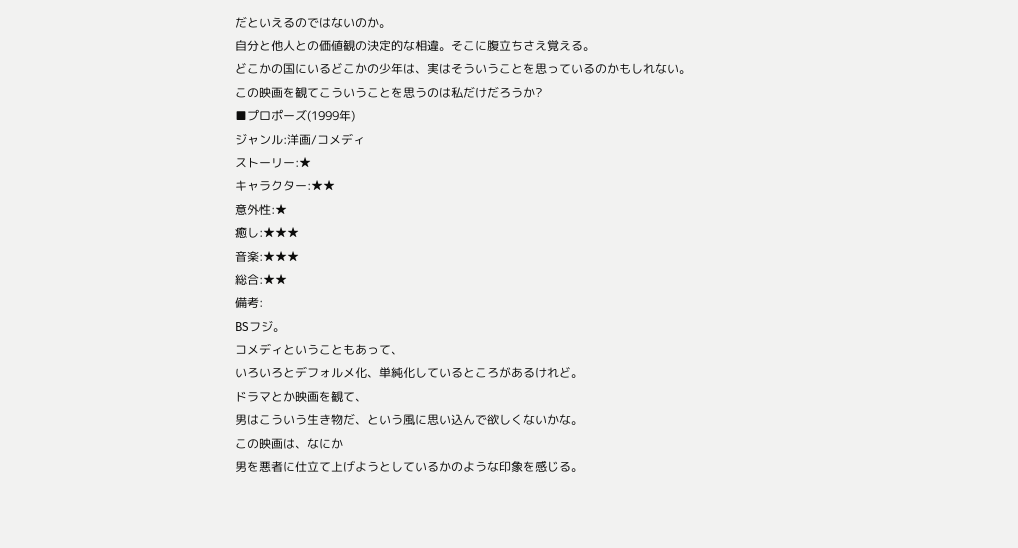だといえるのではないのか。
自分と他人との価値観の決定的な相違。そこに腹立ちさえ覚える。
どこかの国にいるどこかの少年は、実はそういうことを思っているのかもしれない。
この映画を観てこういうことを思うのは私だけだろうか?
■プロポーズ(1999年)
ジャンル:洋画/コメディ
ストーリー:★
キャラクター:★★
意外性:★
癒し:★★★
音楽:★★★
総合:★★
備考:
BSフジ。
コメディということもあって、
いろいろとデフォルメ化、単純化しているところがあるけれど。
ドラマとか映画を観て、
男はこういう生き物だ、という風に思い込んで欲しくないかな。
この映画は、なにか
男を悪者に仕立て上げようとしているかのような印象を感じる。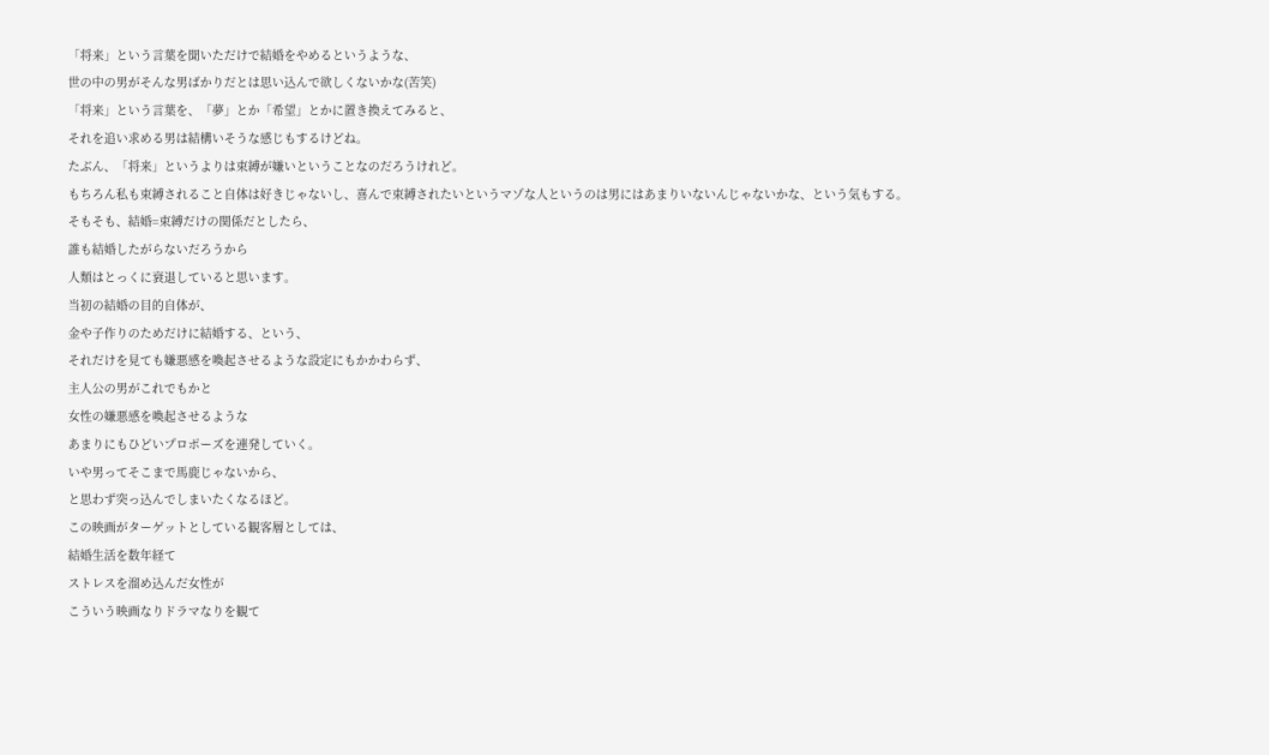「将来」という言葉を聞いただけで結婚をやめるというような、
世の中の男がそんな男ばかりだとは思い込んで欲しくないかな(苦笑)
「将来」という言葉を、「夢」とか「希望」とかに置き換えてみると、
それを追い求める男は結構いそうな感じもするけどね。
たぶん、「将来」というよりは束縛が嫌いということなのだろうけれど。
もちろん私も束縛されること自体は好きじゃないし、喜んで束縛されたいというマゾな人というのは男にはあまりいないんじゃないかな、という気もする。
そもそも、結婚=束縛だけの関係だとしたら、
誰も結婚したがらないだろうから
人類はとっくに衰退していると思います。
当初の結婚の目的自体が、
金や子作りのためだけに結婚する、という、
それだけを見ても嫌悪感を喚起させるような設定にもかかわらず、
主人公の男がこれでもかと
女性の嫌悪感を喚起させるような
あまりにもひどいプロポーズを連発していく。
いや男ってそこまで馬鹿じゃないから、
と思わず突っ込んでしまいたくなるほど。
この映画がターゲットとしている観客層としては、
結婚生活を数年経て
ストレスを溜め込んだ女性が
こういう映画なりドラマなりを観て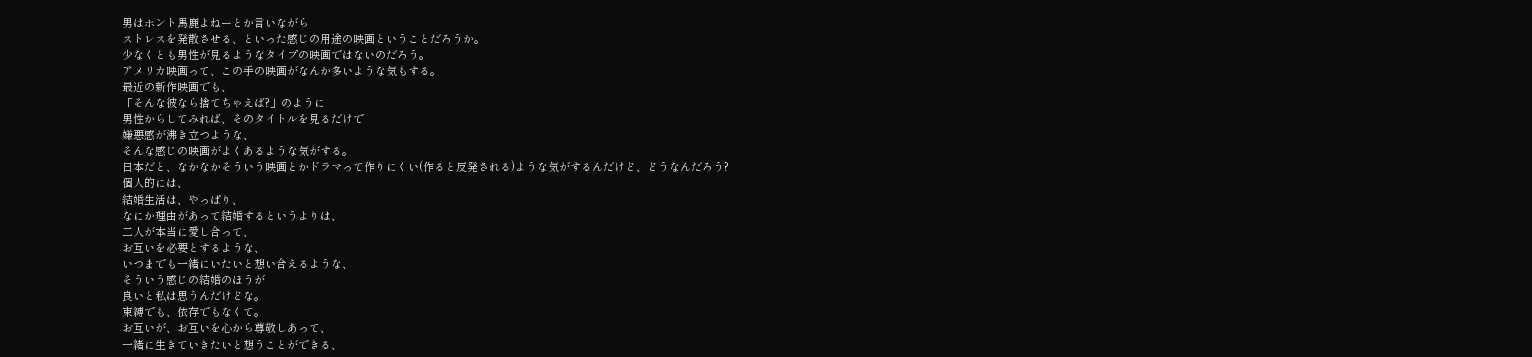男はホント馬鹿よねーとか言いながら
ストレスを発散させる、といった感じの用途の映画ということだろうか。
少なくとも男性が見るようなタイプの映画ではないのだろう。
アメリカ映画って、この手の映画がなんか多いような気もする。
最近の新作映画でも、
「そんな彼なら捨てちゃえば?」のように
男性からしてみれば、そのタイトルを見るだけで
嫌悪感が沸き立つような、
そんな感じの映画がよくあるような気がする。
日本だと、なかなかそういう映画とかドラマって作りにくい(作ると反発される)ような気がするんだけど、どうなんだろう?
個人的には、
結婚生活は、やっぱり、
なにか理由があって結婚するというよりは、
二人が本当に愛し合って、
お互いを必要とするような、
いつまでも一緒にいたいと想い合えるような、
そういう感じの結婚のほうが
良いと私は思うんだけどな。
束縛でも、依存でもなくて。
お互いが、お互いを心から尊敬しあって、
一緒に生きていきたいと想うことができる、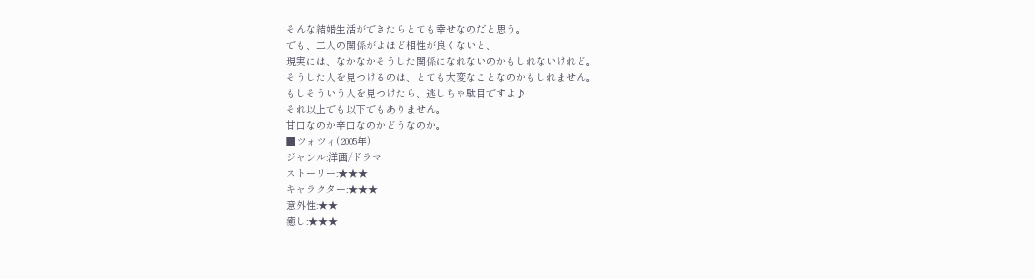そんな結婚生活ができたらとても幸せなのだと思う。
でも、二人の関係がよほど相性が良くないと、
現実には、なかなかそうした関係になれないのかもしれないけれど。
そうした人を見つけるのは、とても大変なことなのかもしれません。
もしそういう人を見つけたら、逃しちゃ駄目ですよ♪
それ以上でも以下でもありません。
甘口なのか辛口なのかどうなのか。
■ツォツィ(2005年)
ジャンル:洋画/ドラマ
ストーリー:★★★
キャラクター:★★★
意外性:★★
癒し:★★★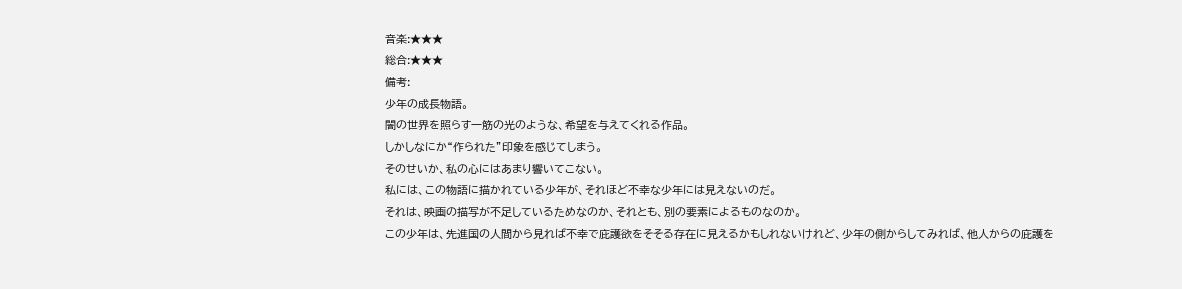音楽:★★★
総合:★★★
備考:
少年の成長物語。
闇の世界を照らす一筋の光のような、希望を与えてくれる作品。
しかしなにか“作られた”印象を感じてしまう。
そのせいか、私の心にはあまり響いてこない。
私には、この物語に描かれている少年が、それほど不幸な少年には見えないのだ。
それは、映画の描写が不足しているためなのか、それとも、別の要素によるものなのか。
この少年は、先進国の人間から見れば不幸で庇護欲をそそる存在に見えるかもしれないけれど、少年の側からしてみれば、他人からの庇護を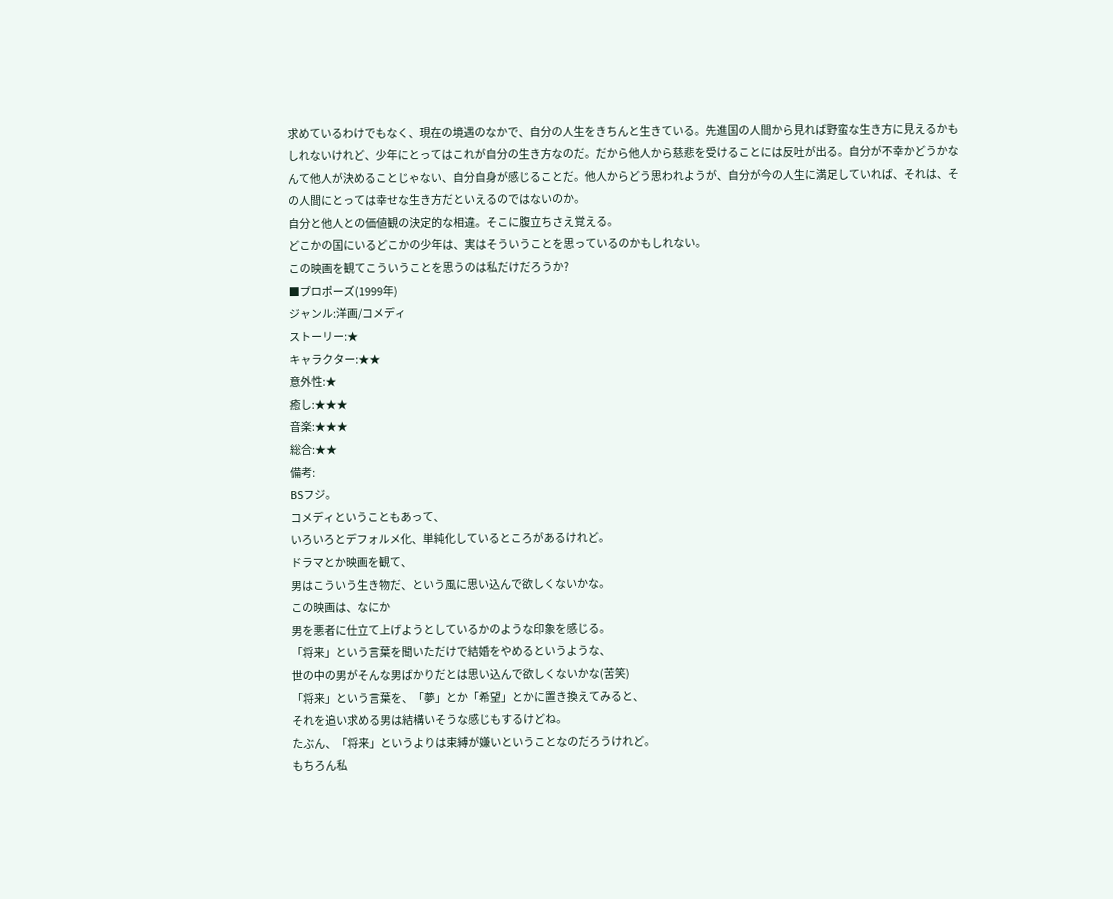求めているわけでもなく、現在の境遇のなかで、自分の人生をきちんと生きている。先進国の人間から見れば野蛮な生き方に見えるかもしれないけれど、少年にとってはこれが自分の生き方なのだ。だから他人から慈悲を受けることには反吐が出る。自分が不幸かどうかなんて他人が決めることじゃない、自分自身が感じることだ。他人からどう思われようが、自分が今の人生に満足していれば、それは、その人間にとっては幸せな生き方だといえるのではないのか。
自分と他人との価値観の決定的な相違。そこに腹立ちさえ覚える。
どこかの国にいるどこかの少年は、実はそういうことを思っているのかもしれない。
この映画を観てこういうことを思うのは私だけだろうか?
■プロポーズ(1999年)
ジャンル:洋画/コメディ
ストーリー:★
キャラクター:★★
意外性:★
癒し:★★★
音楽:★★★
総合:★★
備考:
BSフジ。
コメディということもあって、
いろいろとデフォルメ化、単純化しているところがあるけれど。
ドラマとか映画を観て、
男はこういう生き物だ、という風に思い込んで欲しくないかな。
この映画は、なにか
男を悪者に仕立て上げようとしているかのような印象を感じる。
「将来」という言葉を聞いただけで結婚をやめるというような、
世の中の男がそんな男ばかりだとは思い込んで欲しくないかな(苦笑)
「将来」という言葉を、「夢」とか「希望」とかに置き換えてみると、
それを追い求める男は結構いそうな感じもするけどね。
たぶん、「将来」というよりは束縛が嫌いということなのだろうけれど。
もちろん私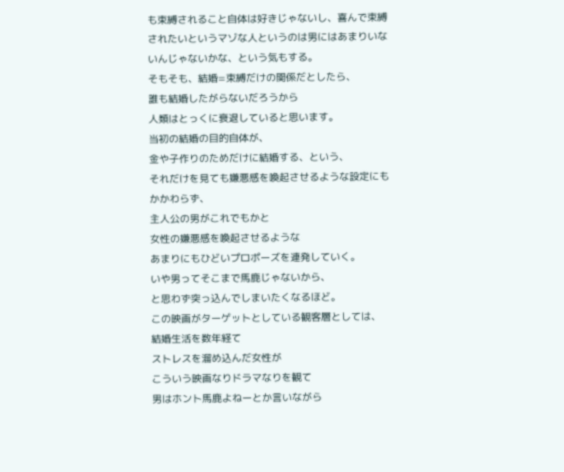も束縛されること自体は好きじゃないし、喜んで束縛されたいというマゾな人というのは男にはあまりいないんじゃないかな、という気もする。
そもそも、結婚=束縛だけの関係だとしたら、
誰も結婚したがらないだろうから
人類はとっくに衰退していると思います。
当初の結婚の目的自体が、
金や子作りのためだけに結婚する、という、
それだけを見ても嫌悪感を喚起させるような設定にもかかわらず、
主人公の男がこれでもかと
女性の嫌悪感を喚起させるような
あまりにもひどいプロポーズを連発していく。
いや男ってそこまで馬鹿じゃないから、
と思わず突っ込んでしまいたくなるほど。
この映画がターゲットとしている観客層としては、
結婚生活を数年経て
ストレスを溜め込んだ女性が
こういう映画なりドラマなりを観て
男はホント馬鹿よねーとか言いながら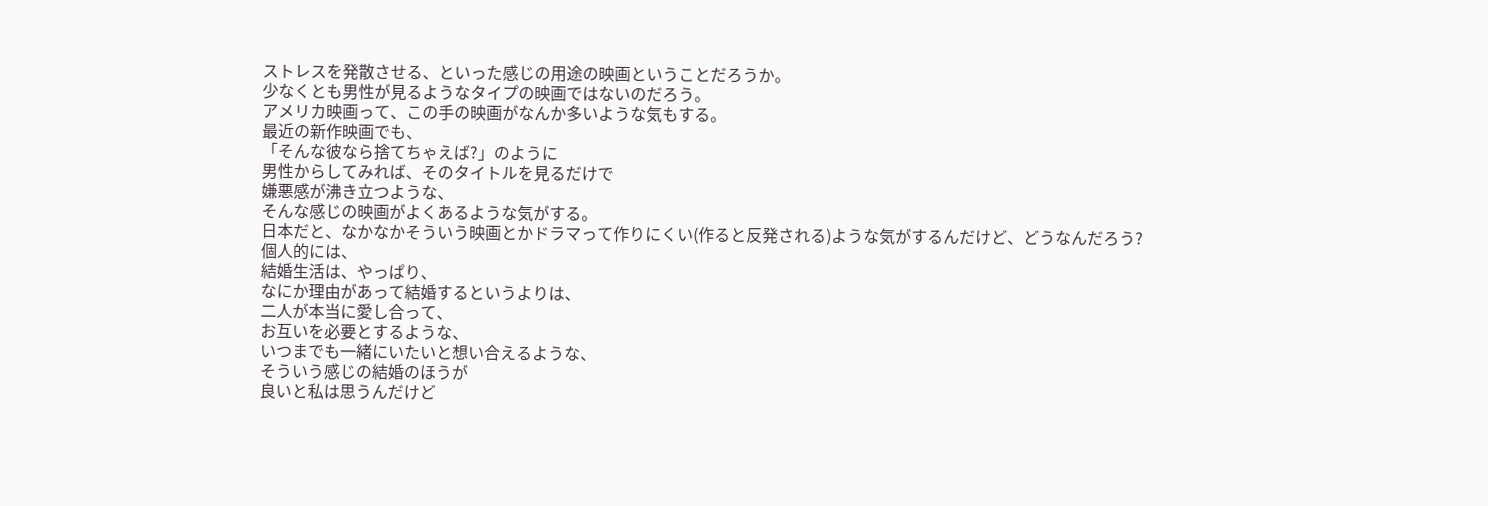ストレスを発散させる、といった感じの用途の映画ということだろうか。
少なくとも男性が見るようなタイプの映画ではないのだろう。
アメリカ映画って、この手の映画がなんか多いような気もする。
最近の新作映画でも、
「そんな彼なら捨てちゃえば?」のように
男性からしてみれば、そのタイトルを見るだけで
嫌悪感が沸き立つような、
そんな感じの映画がよくあるような気がする。
日本だと、なかなかそういう映画とかドラマって作りにくい(作ると反発される)ような気がするんだけど、どうなんだろう?
個人的には、
結婚生活は、やっぱり、
なにか理由があって結婚するというよりは、
二人が本当に愛し合って、
お互いを必要とするような、
いつまでも一緒にいたいと想い合えるような、
そういう感じの結婚のほうが
良いと私は思うんだけど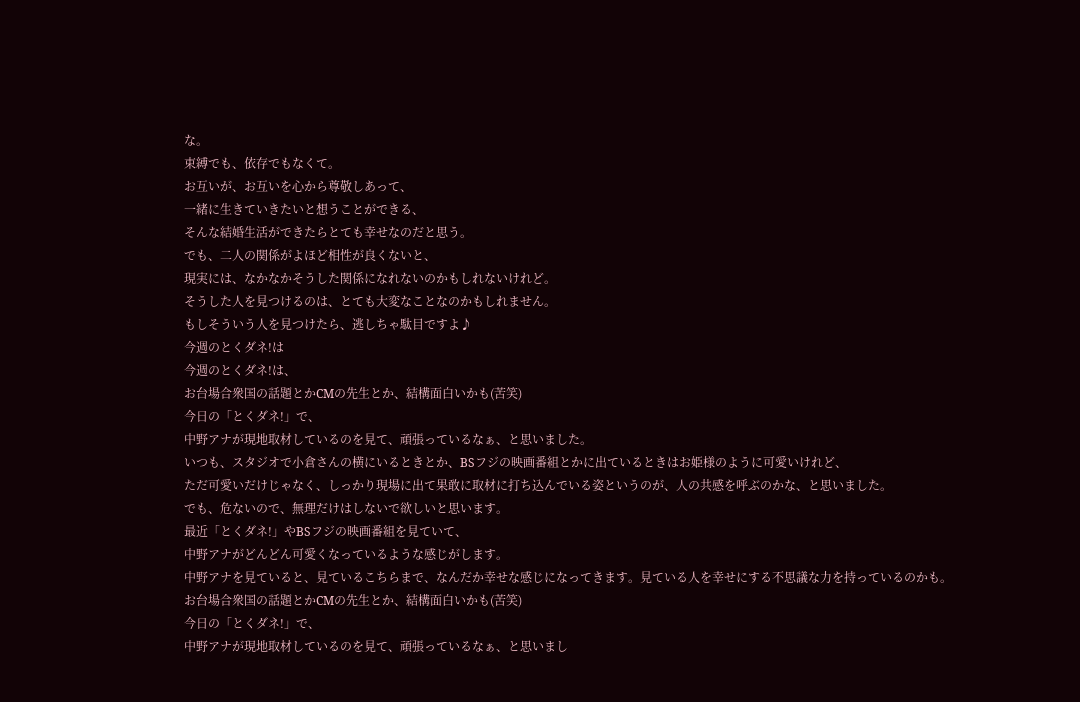な。
束縛でも、依存でもなくて。
お互いが、お互いを心から尊敬しあって、
一緒に生きていきたいと想うことができる、
そんな結婚生活ができたらとても幸せなのだと思う。
でも、二人の関係がよほど相性が良くないと、
現実には、なかなかそうした関係になれないのかもしれないけれど。
そうした人を見つけるのは、とても大変なことなのかもしれません。
もしそういう人を見つけたら、逃しちゃ駄目ですよ♪
今週のとくダネ!は
今週のとくダネ!は、
お台場合衆国の話題とかCMの先生とか、結構面白いかも(苦笑)
今日の「とくダネ!」で、
中野アナが現地取材しているのを見て、頑張っているなぁ、と思いました。
いつも、スタジオで小倉さんの横にいるときとか、BSフジの映画番組とかに出ているときはお姫様のように可愛いけれど、
ただ可愛いだけじゃなく、しっかり現場に出て果敢に取材に打ち込んでいる姿というのが、人の共感を呼ぶのかな、と思いました。
でも、危ないので、無理だけはしないで欲しいと思います。
最近「とくダネ!」やBSフジの映画番組を見ていて、
中野アナがどんどん可愛くなっているような感じがします。
中野アナを見ていると、見ているこちらまで、なんだか幸せな感じになってきます。見ている人を幸せにする不思議な力を持っているのかも。
お台場合衆国の話題とかCMの先生とか、結構面白いかも(苦笑)
今日の「とくダネ!」で、
中野アナが現地取材しているのを見て、頑張っているなぁ、と思いまし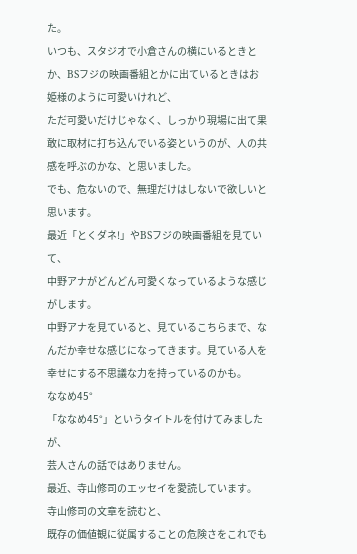た。
いつも、スタジオで小倉さんの横にいるときとか、BSフジの映画番組とかに出ているときはお姫様のように可愛いけれど、
ただ可愛いだけじゃなく、しっかり現場に出て果敢に取材に打ち込んでいる姿というのが、人の共感を呼ぶのかな、と思いました。
でも、危ないので、無理だけはしないで欲しいと思います。
最近「とくダネ!」やBSフジの映画番組を見ていて、
中野アナがどんどん可愛くなっているような感じがします。
中野アナを見ていると、見ているこちらまで、なんだか幸せな感じになってきます。見ている人を幸せにする不思議な力を持っているのかも。
ななめ45°
「ななめ45°」というタイトルを付けてみましたが、
芸人さんの話ではありません。
最近、寺山修司のエッセイを愛読しています。
寺山修司の文章を読むと、
既存の価値観に従属することの危険さをこれでも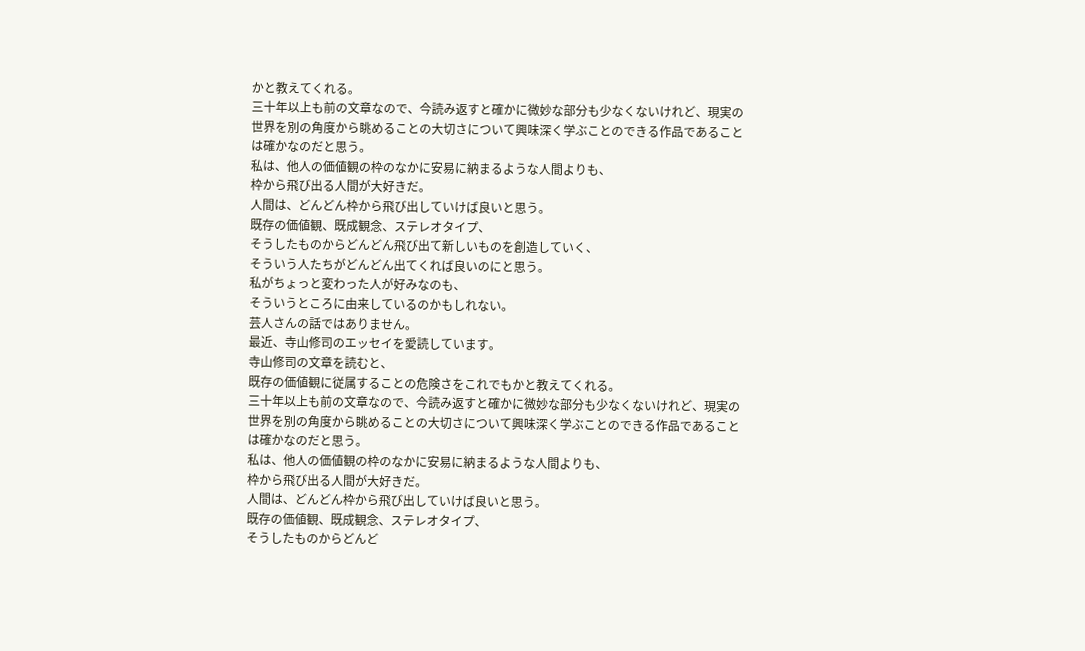かと教えてくれる。
三十年以上も前の文章なので、今読み返すと確かに微妙な部分も少なくないけれど、現実の世界を別の角度から眺めることの大切さについて興味深く学ぶことのできる作品であることは確かなのだと思う。
私は、他人の価値観の枠のなかに安易に納まるような人間よりも、
枠から飛び出る人間が大好きだ。
人間は、どんどん枠から飛び出していけば良いと思う。
既存の価値観、既成観念、ステレオタイプ、
そうしたものからどんどん飛び出て新しいものを創造していく、
そういう人たちがどんどん出てくれば良いのにと思う。
私がちょっと変わった人が好みなのも、
そういうところに由来しているのかもしれない。
芸人さんの話ではありません。
最近、寺山修司のエッセイを愛読しています。
寺山修司の文章を読むと、
既存の価値観に従属することの危険さをこれでもかと教えてくれる。
三十年以上も前の文章なので、今読み返すと確かに微妙な部分も少なくないけれど、現実の世界を別の角度から眺めることの大切さについて興味深く学ぶことのできる作品であることは確かなのだと思う。
私は、他人の価値観の枠のなかに安易に納まるような人間よりも、
枠から飛び出る人間が大好きだ。
人間は、どんどん枠から飛び出していけば良いと思う。
既存の価値観、既成観念、ステレオタイプ、
そうしたものからどんど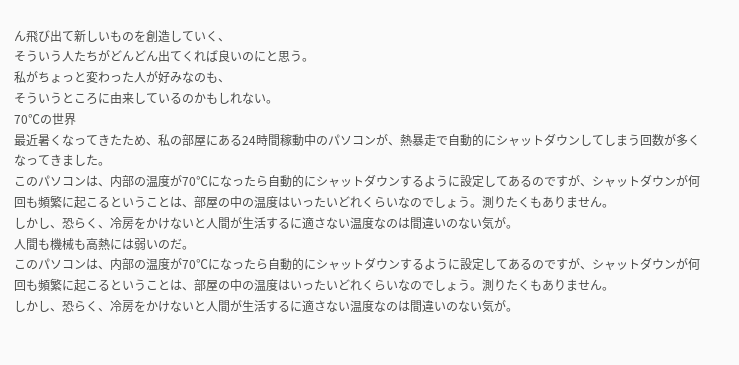ん飛び出て新しいものを創造していく、
そういう人たちがどんどん出てくれば良いのにと思う。
私がちょっと変わった人が好みなのも、
そういうところに由来しているのかもしれない。
70℃の世界
最近暑くなってきたため、私の部屋にある24時間稼動中のパソコンが、熱暴走で自動的にシャットダウンしてしまう回数が多くなってきました。
このパソコンは、内部の温度が70℃になったら自動的にシャットダウンするように設定してあるのですが、シャットダウンが何回も頻繁に起こるということは、部屋の中の温度はいったいどれくらいなのでしょう。測りたくもありません。
しかし、恐らく、冷房をかけないと人間が生活するに適さない温度なのは間違いのない気が。
人間も機械も高熱には弱いのだ。
このパソコンは、内部の温度が70℃になったら自動的にシャットダウンするように設定してあるのですが、シャットダウンが何回も頻繁に起こるということは、部屋の中の温度はいったいどれくらいなのでしょう。測りたくもありません。
しかし、恐らく、冷房をかけないと人間が生活するに適さない温度なのは間違いのない気が。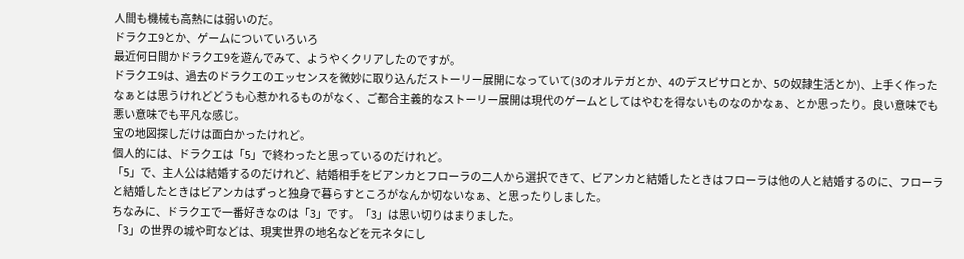人間も機械も高熱には弱いのだ。
ドラクエ9とか、ゲームについていろいろ
最近何日間かドラクエ9を遊んでみて、ようやくクリアしたのですが。
ドラクエ9は、過去のドラクエのエッセンスを微妙に取り込んだストーリー展開になっていて(3のオルテガとか、4のデスピサロとか、5の奴隷生活とか)、上手く作ったなぁとは思うけれどどうも心惹かれるものがなく、ご都合主義的なストーリー展開は現代のゲームとしてはやむを得ないものなのかなぁ、とか思ったり。良い意味でも悪い意味でも平凡な感じ。
宝の地図探しだけは面白かったけれど。
個人的には、ドラクエは「5」で終わったと思っているのだけれど。
「5」で、主人公は結婚するのだけれど、結婚相手をビアンカとフローラの二人から選択できて、ビアンカと結婚したときはフローラは他の人と結婚するのに、フローラと結婚したときはビアンカはずっと独身で暮らすところがなんか切ないなぁ、と思ったりしました。
ちなみに、ドラクエで一番好きなのは「3」です。「3」は思い切りはまりました。
「3」の世界の城や町などは、現実世界の地名などを元ネタにし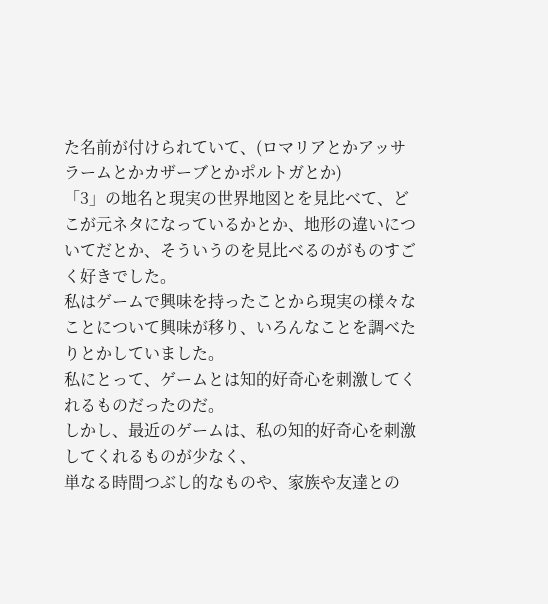た名前が付けられていて、(ロマリアとかアッサラームとかカザーブとかポルトガとか)
「3」の地名と現実の世界地図とを見比べて、どこが元ネタになっているかとか、地形の違いについてだとか、そういうのを見比べるのがものすごく好きでした。
私はゲームで興味を持ったことから現実の様々なことについて興味が移り、いろんなことを調べたりとかしていました。
私にとって、ゲームとは知的好奇心を刺激してくれるものだったのだ。
しかし、最近のゲームは、私の知的好奇心を刺激してくれるものが少なく、
単なる時間つぶし的なものや、家族や友達との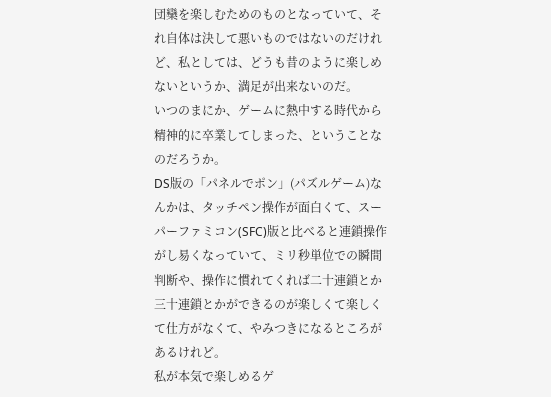団欒を楽しむためのものとなっていて、それ自体は決して悪いものではないのだけれど、私としては、どうも昔のように楽しめないというか、満足が出来ないのだ。
いつのまにか、ゲームに熱中する時代から精神的に卒業してしまった、ということなのだろうか。
DS版の「パネルでポン」(パズルゲーム)なんかは、タッチペン操作が面白くて、スーパーファミコン(SFC)版と比べると連鎖操作がし易くなっていて、ミリ秒単位での瞬間判断や、操作に慣れてくれば二十連鎖とか三十連鎖とかができるのが楽しくて楽しくて仕方がなくて、やみつきになるところがあるけれど。
私が本気で楽しめるゲ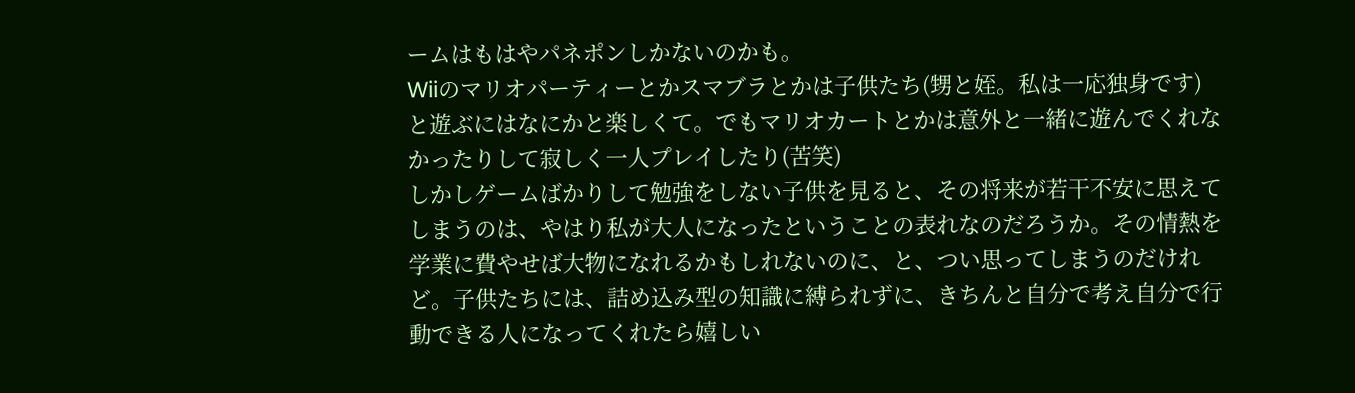ームはもはやパネポンしかないのかも。
Wiiのマリオパーティーとかスマブラとかは子供たち(甥と姪。私は一応独身です)と遊ぶにはなにかと楽しくて。でもマリオカートとかは意外と一緒に遊んでくれなかったりして寂しく一人プレイしたり(苦笑)
しかしゲームばかりして勉強をしない子供を見ると、その将来が若干不安に思えてしまうのは、やはり私が大人になったということの表れなのだろうか。その情熱を学業に費やせば大物になれるかもしれないのに、と、つい思ってしまうのだけれど。子供たちには、詰め込み型の知識に縛られずに、きちんと自分で考え自分で行動できる人になってくれたら嬉しい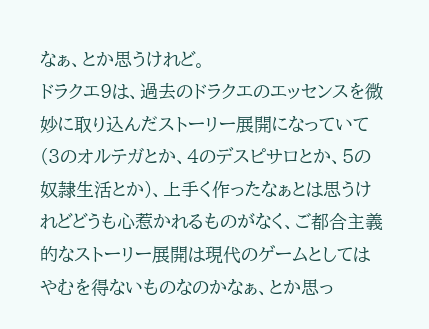なぁ、とか思うけれど。
ドラクエ9は、過去のドラクエのエッセンスを微妙に取り込んだストーリー展開になっていて(3のオルテガとか、4のデスピサロとか、5の奴隷生活とか)、上手く作ったなぁとは思うけれどどうも心惹かれるものがなく、ご都合主義的なストーリー展開は現代のゲームとしてはやむを得ないものなのかなぁ、とか思っ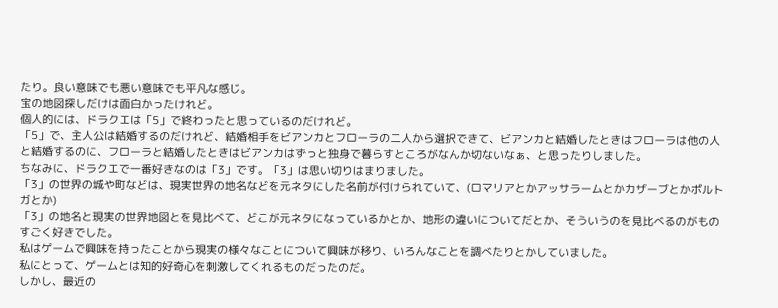たり。良い意味でも悪い意味でも平凡な感じ。
宝の地図探しだけは面白かったけれど。
個人的には、ドラクエは「5」で終わったと思っているのだけれど。
「5」で、主人公は結婚するのだけれど、結婚相手をビアンカとフローラの二人から選択できて、ビアンカと結婚したときはフローラは他の人と結婚するのに、フローラと結婚したときはビアンカはずっと独身で暮らすところがなんか切ないなぁ、と思ったりしました。
ちなみに、ドラクエで一番好きなのは「3」です。「3」は思い切りはまりました。
「3」の世界の城や町などは、現実世界の地名などを元ネタにした名前が付けられていて、(ロマリアとかアッサラームとかカザーブとかポルトガとか)
「3」の地名と現実の世界地図とを見比べて、どこが元ネタになっているかとか、地形の違いについてだとか、そういうのを見比べるのがものすごく好きでした。
私はゲームで興味を持ったことから現実の様々なことについて興味が移り、いろんなことを調べたりとかしていました。
私にとって、ゲームとは知的好奇心を刺激してくれるものだったのだ。
しかし、最近の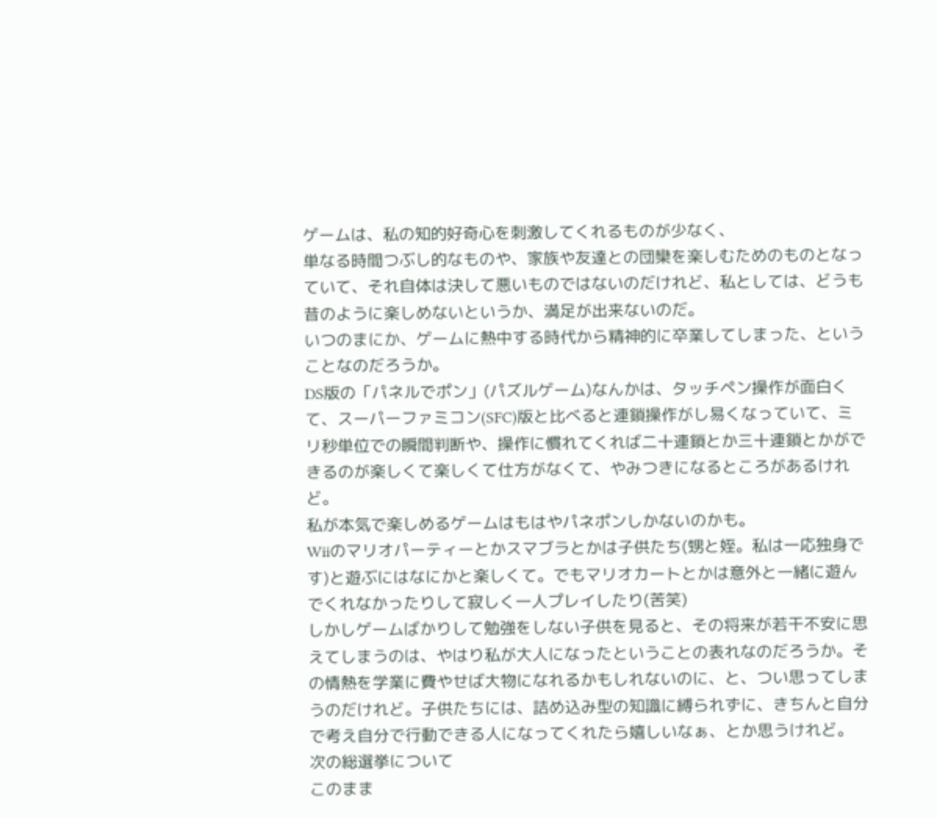ゲームは、私の知的好奇心を刺激してくれるものが少なく、
単なる時間つぶし的なものや、家族や友達との団欒を楽しむためのものとなっていて、それ自体は決して悪いものではないのだけれど、私としては、どうも昔のように楽しめないというか、満足が出来ないのだ。
いつのまにか、ゲームに熱中する時代から精神的に卒業してしまった、ということなのだろうか。
DS版の「パネルでポン」(パズルゲーム)なんかは、タッチペン操作が面白くて、スーパーファミコン(SFC)版と比べると連鎖操作がし易くなっていて、ミリ秒単位での瞬間判断や、操作に慣れてくれば二十連鎖とか三十連鎖とかができるのが楽しくて楽しくて仕方がなくて、やみつきになるところがあるけれど。
私が本気で楽しめるゲームはもはやパネポンしかないのかも。
Wiiのマリオパーティーとかスマブラとかは子供たち(甥と姪。私は一応独身です)と遊ぶにはなにかと楽しくて。でもマリオカートとかは意外と一緒に遊んでくれなかったりして寂しく一人プレイしたり(苦笑)
しかしゲームばかりして勉強をしない子供を見ると、その将来が若干不安に思えてしまうのは、やはり私が大人になったということの表れなのだろうか。その情熱を学業に費やせば大物になれるかもしれないのに、と、つい思ってしまうのだけれど。子供たちには、詰め込み型の知識に縛られずに、きちんと自分で考え自分で行動できる人になってくれたら嬉しいなぁ、とか思うけれど。
次の総選挙について
このまま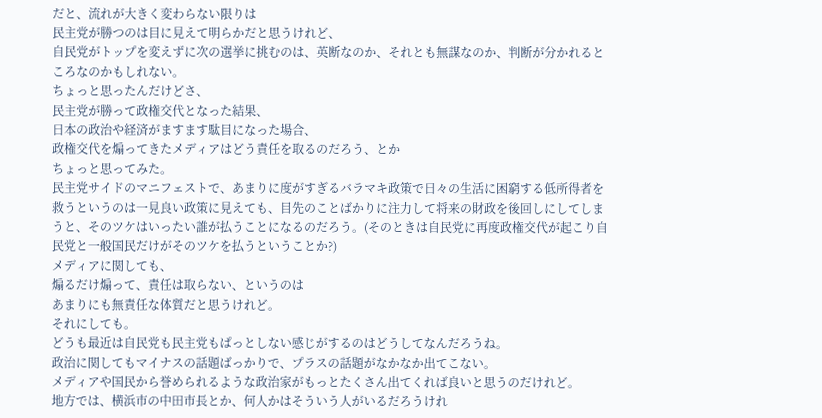だと、流れが大きく変わらない限りは
民主党が勝つのは目に見えて明らかだと思うけれど、
自民党がトップを変えずに次の選挙に挑むのは、英断なのか、それとも無謀なのか、判断が分かれるところなのかもしれない。
ちょっと思ったんだけどさ、
民主党が勝って政権交代となった結果、
日本の政治や経済がますます駄目になった場合、
政権交代を煽ってきたメディアはどう責任を取るのだろう、とか
ちょっと思ってみた。
民主党サイドのマニフェストで、あまりに度がすぎるバラマキ政策で日々の生活に困窮する低所得者を救うというのは一見良い政策に見えても、目先のことばかりに注力して将来の財政を後回しにしてしまうと、そのツケはいったい誰が払うことになるのだろう。(そのときは自民党に再度政権交代が起こり自民党と一般国民だけがそのツケを払うということか?)
メディアに関しても、
煽るだけ煽って、責任は取らない、というのは
あまりにも無責任な体質だと思うけれど。
それにしても。
どうも最近は自民党も民主党もぱっとしない感じがするのはどうしてなんだろうね。
政治に関してもマイナスの話題ばっかりで、プラスの話題がなかなか出てこない。
メディアや国民から誉められるような政治家がもっとたくさん出てくれば良いと思うのだけれど。
地方では、横浜市の中田市長とか、何人かはそういう人がいるだろうけれ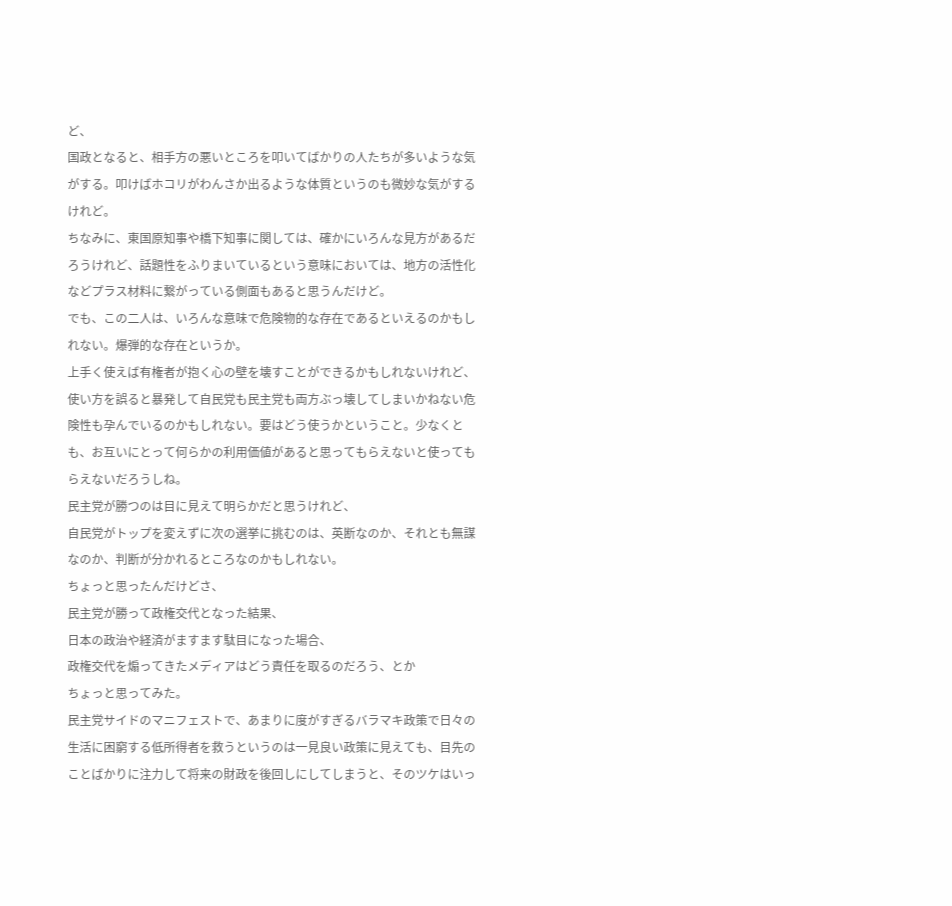ど、
国政となると、相手方の悪いところを叩いてばかりの人たちが多いような気がする。叩けばホコリがわんさか出るような体質というのも微妙な気がするけれど。
ちなみに、東国原知事や橋下知事に関しては、確かにいろんな見方があるだろうけれど、話題性をふりまいているという意味においては、地方の活性化などプラス材料に繋がっている側面もあると思うんだけど。
でも、この二人は、いろんな意味で危険物的な存在であるといえるのかもしれない。爆弾的な存在というか。
上手く使えば有権者が抱く心の壁を壊すことができるかもしれないけれど、使い方を誤ると暴発して自民党も民主党も両方ぶっ壊してしまいかねない危険性も孕んでいるのかもしれない。要はどう使うかということ。少なくとも、お互いにとって何らかの利用価値があると思ってもらえないと使ってもらえないだろうしね。
民主党が勝つのは目に見えて明らかだと思うけれど、
自民党がトップを変えずに次の選挙に挑むのは、英断なのか、それとも無謀なのか、判断が分かれるところなのかもしれない。
ちょっと思ったんだけどさ、
民主党が勝って政権交代となった結果、
日本の政治や経済がますます駄目になった場合、
政権交代を煽ってきたメディアはどう責任を取るのだろう、とか
ちょっと思ってみた。
民主党サイドのマニフェストで、あまりに度がすぎるバラマキ政策で日々の生活に困窮する低所得者を救うというのは一見良い政策に見えても、目先のことばかりに注力して将来の財政を後回しにしてしまうと、そのツケはいっ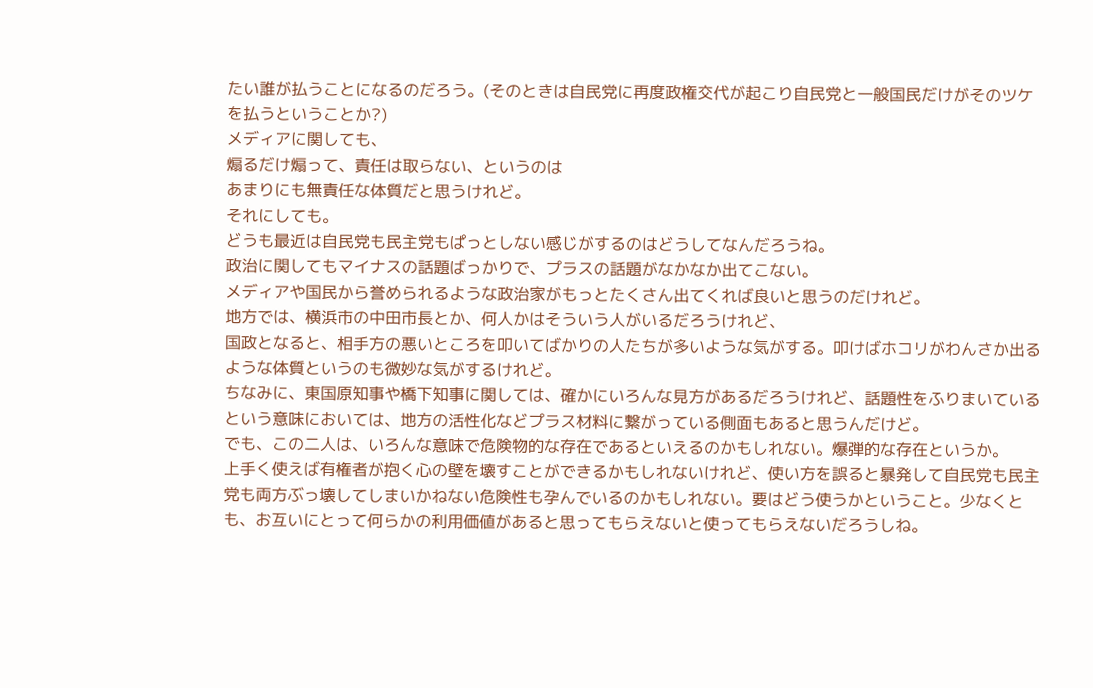たい誰が払うことになるのだろう。(そのときは自民党に再度政権交代が起こり自民党と一般国民だけがそのツケを払うということか?)
メディアに関しても、
煽るだけ煽って、責任は取らない、というのは
あまりにも無責任な体質だと思うけれど。
それにしても。
どうも最近は自民党も民主党もぱっとしない感じがするのはどうしてなんだろうね。
政治に関してもマイナスの話題ばっかりで、プラスの話題がなかなか出てこない。
メディアや国民から誉められるような政治家がもっとたくさん出てくれば良いと思うのだけれど。
地方では、横浜市の中田市長とか、何人かはそういう人がいるだろうけれど、
国政となると、相手方の悪いところを叩いてばかりの人たちが多いような気がする。叩けばホコリがわんさか出るような体質というのも微妙な気がするけれど。
ちなみに、東国原知事や橋下知事に関しては、確かにいろんな見方があるだろうけれど、話題性をふりまいているという意味においては、地方の活性化などプラス材料に繋がっている側面もあると思うんだけど。
でも、この二人は、いろんな意味で危険物的な存在であるといえるのかもしれない。爆弾的な存在というか。
上手く使えば有権者が抱く心の壁を壊すことができるかもしれないけれど、使い方を誤ると暴発して自民党も民主党も両方ぶっ壊してしまいかねない危険性も孕んでいるのかもしれない。要はどう使うかということ。少なくとも、お互いにとって何らかの利用価値があると思ってもらえないと使ってもらえないだろうしね。